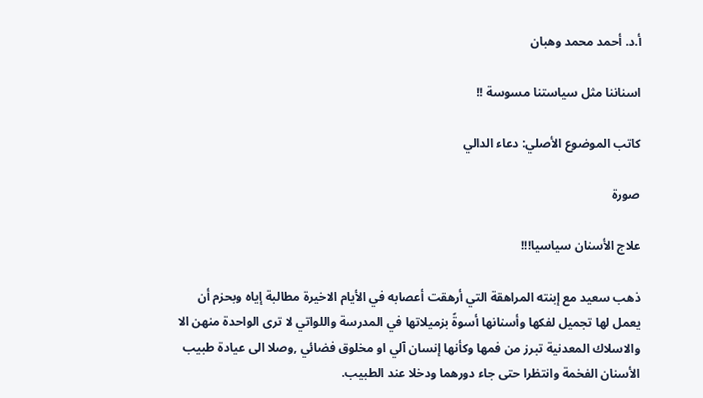أ.د. أحمد محمد وهبان

اسناننا مثل سياستنا مسوسة !!

كاتب الموضوع الأصلي: دعاء الدالي

صورة

علاج الأسنان سياسيا!!!

ذهب سعيد مع إبنته المراهقة التي أرهقت أعصابه في الأيام الاخيرة مطالبة إياه وبحزم أن يعمل لها تجميل لفكها وأسنانها أسوةً بزميلاتها في المدرسة واللواتي لا ترى الواحدة منهن الا والاسلاك المعدنية تبرز من فمها وكأنها إنسان آلي او مخلوق فضائي ,وصلا الى عيادة طبيب الأسنان الفخمة وانتظرا حتى جاء دورهما ودخلا عند الطبيب.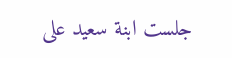جلست ابنة سعيد على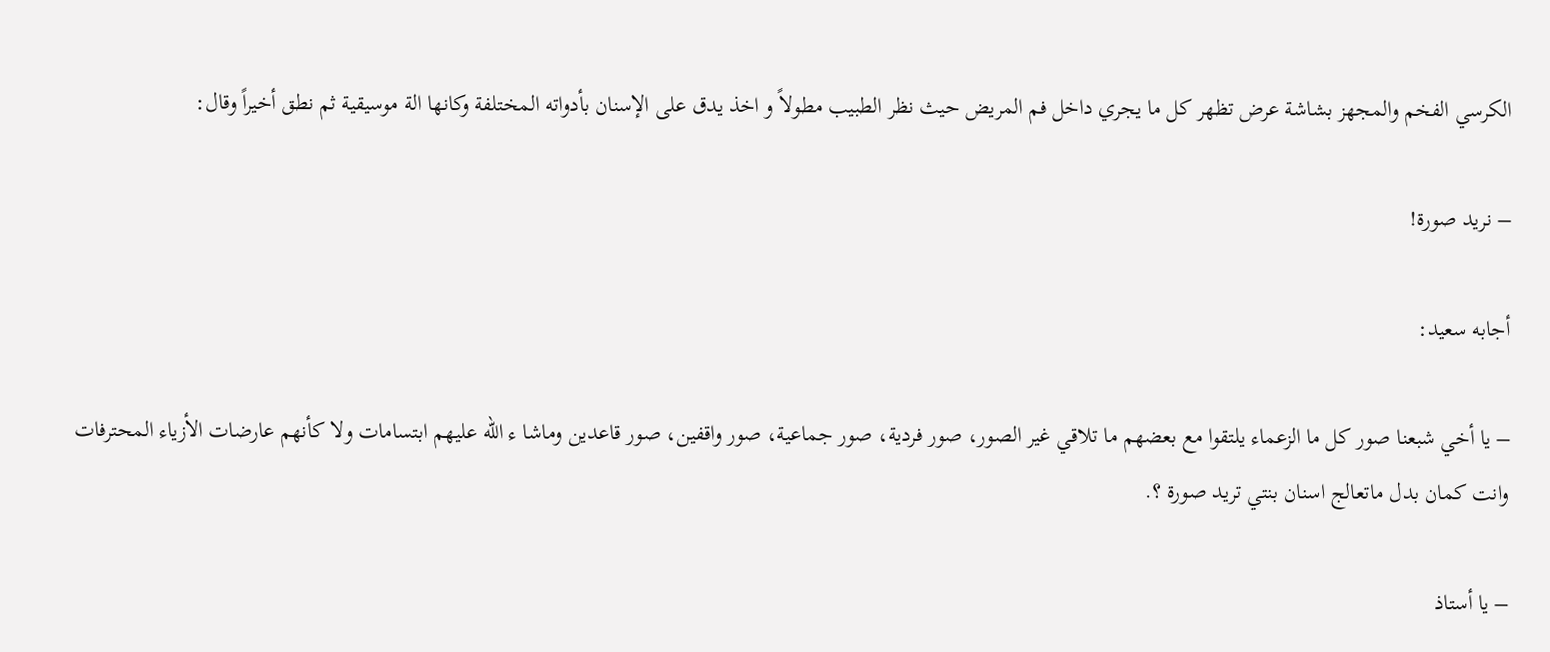الكرسي الفخم والمجهز بشاشة عرض تظهر كل ما يجري داخل فم المريض حيث نظر الطبيب مطولاً و اخذ يدق على الإسنان بأدواته المختلفة وكانها الة موسيقية ثم نطق أخيراً وقال:

– نريد صورة!

أجابه سعيد:

– يا أخي شبعنا صور كل ما الزعماء يلتقوا مع بعضهم ما تلاقي غير الصور، صور فردية، صور جماعية، صور واقفين، صور قاعدين وماشا ء الله عليهم ابتسامات ولا كأنهم عارضات الأزياء المحترفات وانت كمان بدل ماتعالج اسنان بنتي تريد صورة ؟.

– يا أستاذ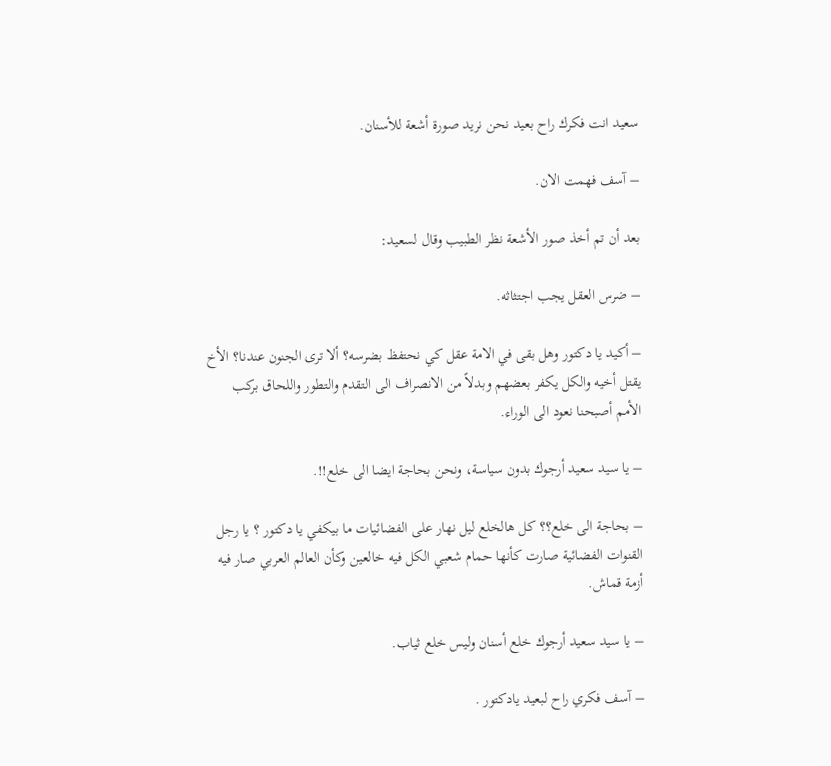سعيد انت فكرك راح بعيد نحن نريد صورة أشعة للأسنان.

– آسف فهمت الان.

بعد أن تم أخذ صور الأشعة نظر الطبيب وقال لسعيد:

– ضرس العقل يجب اجتثاثه.

– أكيد يا دكتور وهل بقى في الامة عقل كي نحتفظ بضرسه؟ ألا ترى الجنون عندنا؟ الأخ يقتل أخيه والكل يكفر بعضهم وبدلاً من الانصراف الى التقدم والتطور واللحاق بركب الأمم أصبحنا نعود الى الوراء.

– يا سيد سعيد أرجوك بدون سياسة، ونحن بحاجة ايضا الى خلع!!.

– بحاجة الى خلع؟؟ كل هالخلع ليل نهار على الفضائيات ما بيكفي يا دكتور ؟ يا رجل القنوات الفضائية صارت كأنها حمام شعبي الكل فيه خالعين وكأن العالم العربي صار فيه أزمة قماش.

– يا سيد سعيد أرجوك خلع أسنان وليس خلع ثياب.

– آسف فكري راح لبعيد يادكتور .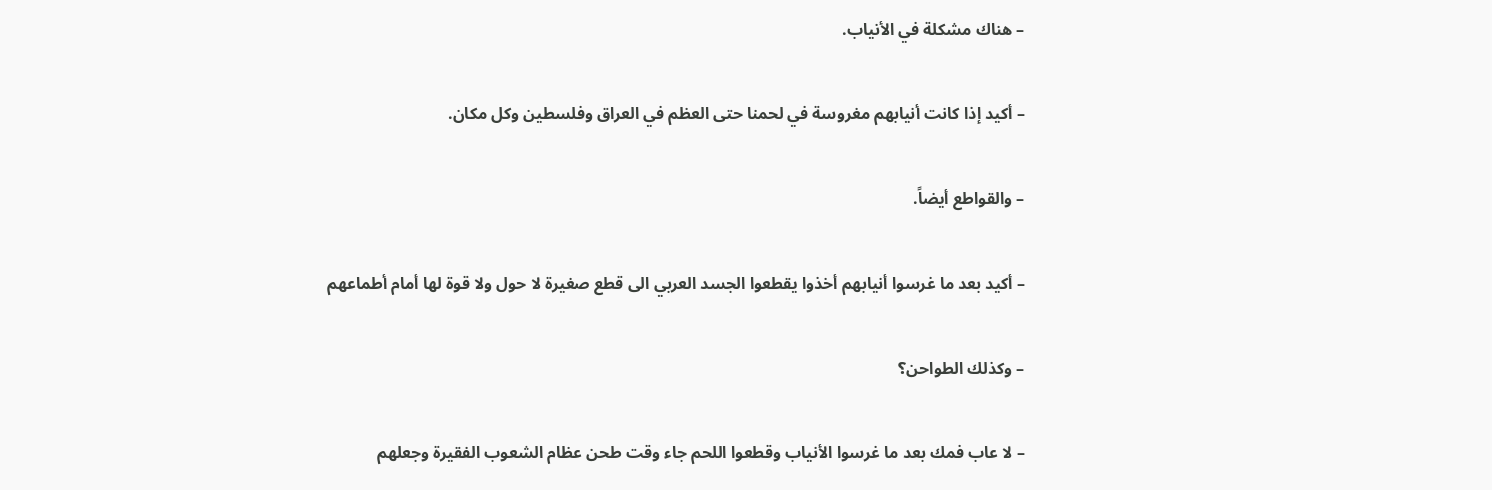– هناك مشكلة في الأنياب.

– أكيد إذا كانت أنيابهم مغروسة في لحمنا حتى العظم في العراق وفلسطين وكل مكان.

– والقواطع أيضاً.

– أكيد بعد ما غرسوا أنيابهم أخذوا يقطعوا الجسد العربي الى قطع صغيرة لا حول ولا قوة لها أمام أطماعهم

– وكذلك الطواحن؟

– لا عاب فمك بعد ما غرسوا الأنياب وقطعوا اللحم جاء وقت طحن عظام الشعوب الفقيرة وجعلهم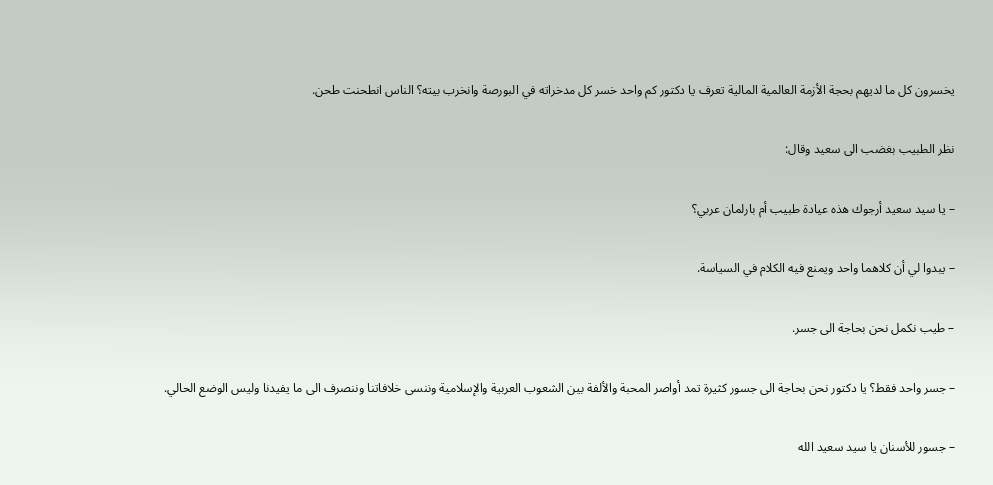يخسرون كل ما لديهم بحجة الأزمة العالمية المالية تعرف يا دكتور كم واحد خسر كل مدخراته في البورصة وانخرب بيته؟ الناس انطحنت طحن.

نظر الطبيب بغضب الى سعيد وقال:

– يا سيد سعيد أرجوك هذه عيادة طبيب أم بارلمان عربي؟

– يبدوا لي أن كلاهما واحد ويمنع فيه الكلام في السياسة.

– طيب نكمل نحن بحاجة الى جسر.

– جسر واحد فقط؟ يا دكتور نحن بحاجة الى جسور كثيرة تمد أواصر المحبة والألفة بين الشعوب العربية والإسلامية وننسى خلافاتنا وننصرف الى ما يفيدنا وليس الوضع الحالي.

– جسور للأسنان يا سيد سعيد الله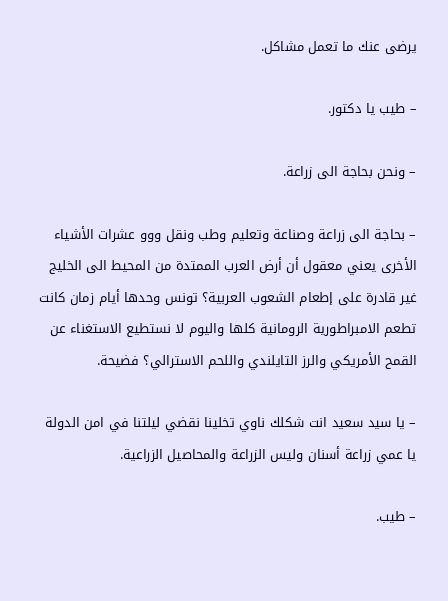يرضى عنك ما تعمل مشاكل.

– طيب يا دكتور.

– ونحن بحاجة الى زراعة.

– بحاجة الى زراعة وصناعة وتعليم وطب ونقل ووو عشرات الأشياء الأخرى يعني معقول أن أرض العرب الممتدة من المحيط الى الخليج غير قادرة على إطعام الشعوب العربية؟ تونس وحدها أيام زمان كانت تطعم الامبراطورية الرومانية كلها واليوم لا نستطيع الاستغناء عن القمح الأمريكي والرز التايلندي واللحم الاسترالي؟ فضيحة.

– يا سيد سعيد انت شكلك ناوي تخلينا نقضي ليلتنا في امن الدولة يا عمي زراعة أسنان وليس الزراعة والمحاصيل الزراعية.

– طيب.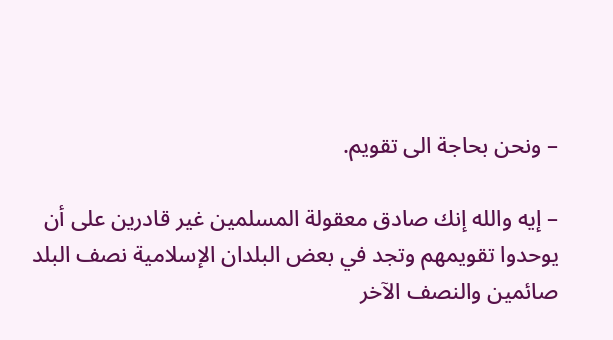– ونحن بحاجة الى تقويم.

– إيه والله إنك صادق معقولة المسلمين غير قادرين على أن يوحدوا تقويمهم وتجد في بعض البلدان الإسلامية نصف البلد صائمين والنصف الآخر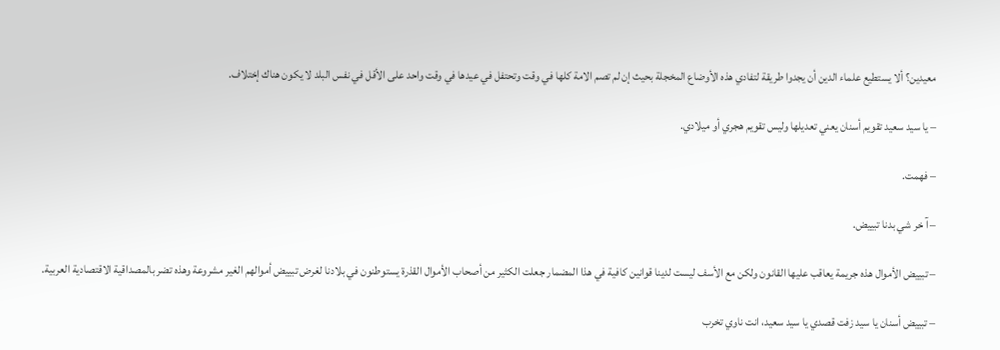معيدين؟ ألا يستطيع علماء الدين أن يجدوا طريقة لتفادي هذه الأوضاع المخجلة بحيث إن لم تصم الامة كلها في وقت وتحتفل في عيدها في وقت واحد على الأقل في نفس البلد لا يكون هناك إختلاف.

– يا سيد سعيد تقويم أسنان يعني تعديلها وليس تقويم هجري أو ميلادي.

– فهمت.

– آ خر شي بدنا تبييض.

– تبييض الأموال هذه جريمة يعاقب عليها القانون ولكن مع الأسف ليست لدينا قوانين كافية في هذا المضمار جعلت الكثير من أصحاب الأموال القذرة يستوطنون في بلادنا لغرض تبييض أموالهم الغير مشروعة وهذه تضر بالمصداقية الاقتصادية العربية.

– تبييض أسنان يا سيد زفت قصدي يا سيد سعيد، انت ناوي تخرب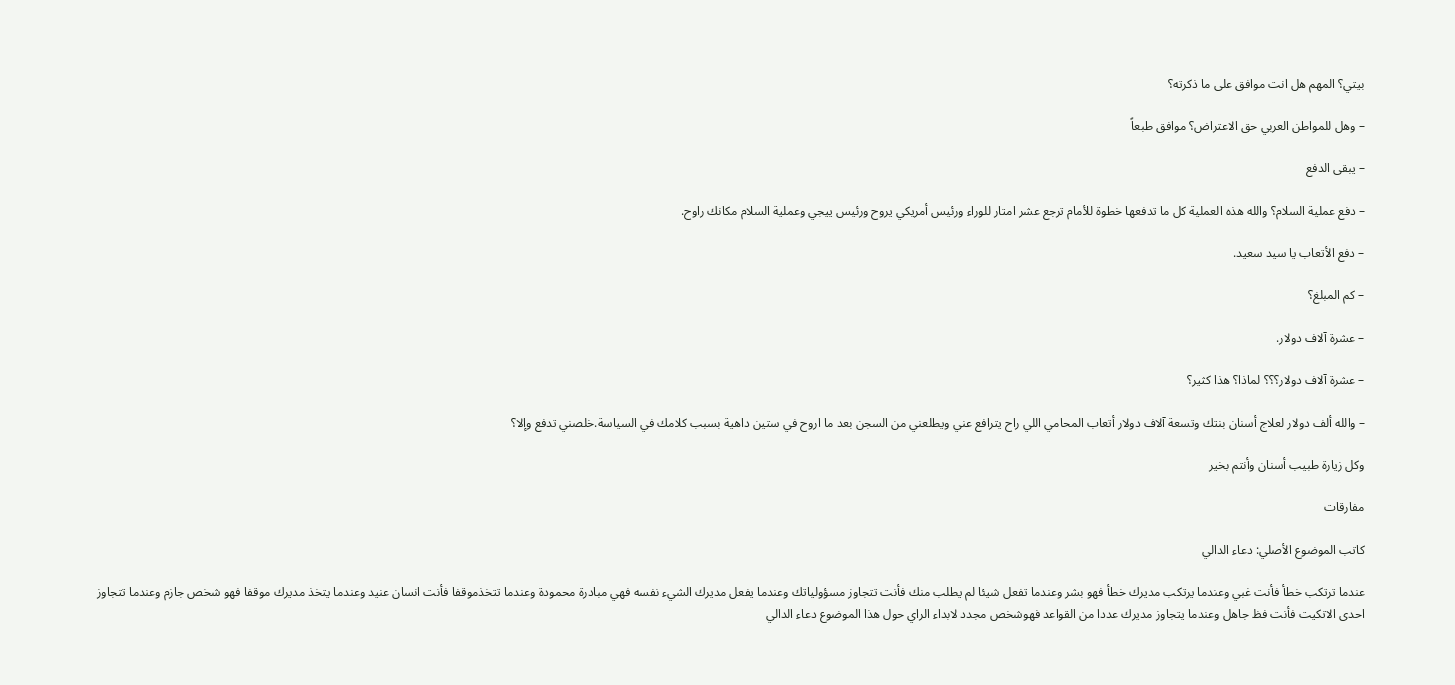بيتي؟ المهم هل انت موافق على ما ذكرته؟

– وهل للمواطن العربي حق الاعتراض؟ موافق طبعاً

– يبقى الدفع

– دفع عملية السلام؟ والله هذه العملية كل ما تدفعها خطوة للأمام ترجع عشر امتار للوراء ورئيس أمريكي يروح ورئيس ييجي وعملية السلام مكانك راوح.

– دفع الأتعاب يا سيد سعيد.

– كم المبلغ؟

– عشرة آلاف دولار.

– عشرة آلاف دولار؟؟؟ لماذا؟ هذا كثير؟

– والله ألف دولار لعلاج أسنان بنتك وتسعة آلاف دولار أتعاب المحامي اللي راح يترافع عني ويطلعني من السجن بعد ما اروح في ستين داهية بسبب كلامك في السياسة.خلصني تدفع وإلا؟

وكل زيارة طبيب أسنان وأنتم بخير

مفارقات

كاتب الموضوع الأصلي: دعاء الدالي

عندما ترتكب خطأ فأنت غبي وعندما يرتكب مديرك خطأ فهو بشر وعندما تفعل شيئا لم يطلب منك فأنت تتجاوز مسؤولياتك وعندما يفعل مديرك الشيء نفسه فهي مبادرة محمودة وعندما تتخذموقفا فأنت انسان عنيد وعندما يتخذ مديرك موقفا فهو شخص جازم وعندما تتجاوز احدى الاتكيت فأنت فظ جاهل وعندما يتجاوز مديرك عددا من القواعد فهوشخص مجدد لابداء الراي حول هذا الموضوع دعاء الدالي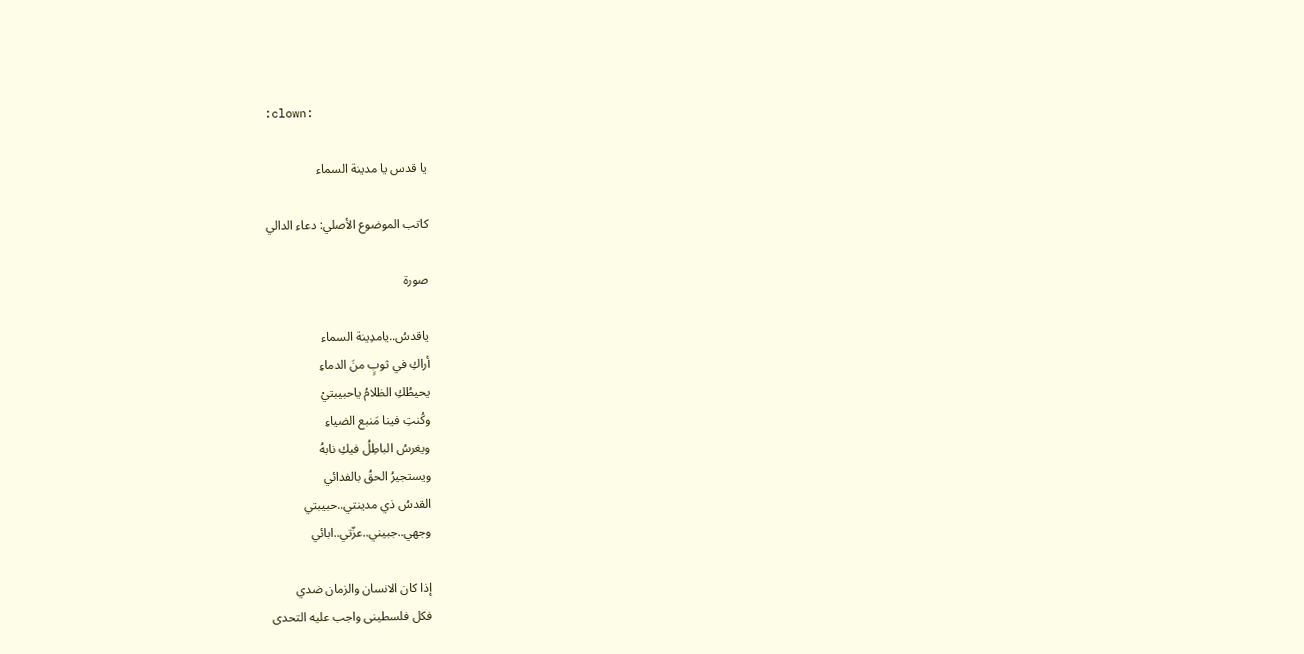:clown:

يا قدس يا مدينة السماء

كاتب الموضوع الأصلي: دعاء الدالي

صورة

ياقدسُ..يامدِينة السماء
أراكِ في ثوبٍ منَ الدماءِ
يحيطُكِ الظلامُ ياحبيبتيْ
وكُنتِ فينا مَنبع الضياءِ
ويغرسُ الباطِلُ فيكِ نابهُ
ويستجيرُ الحقُ بالفدائي
القدسُ ذي مدينتي..حبيبتي
وجهي..جبيني..عزّتي..ابائي

إذا كان الانسان والزمان ضدي
فكل فلسطينى واجب عليه التحدى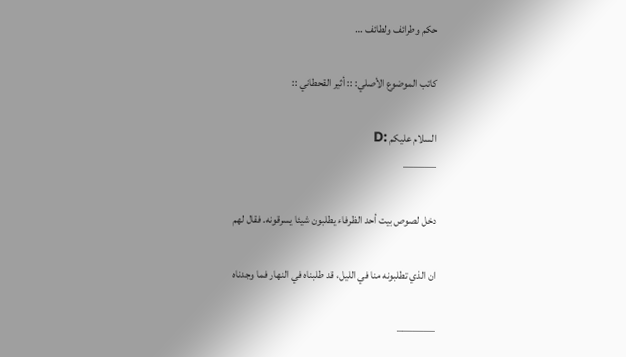حكم وطرائف ولطائف …

كاتب الموضوع الأصلي: :: أثير القحطاني ::

السلام عليكم :D
———

دخل لصوص بيت أحد الظرفاء يطلبون شيئا يسرقونه. فقال لهم

ان الذي تطلبونه منا في الليل، قد طلبناه في النهار فما وجدناه

———–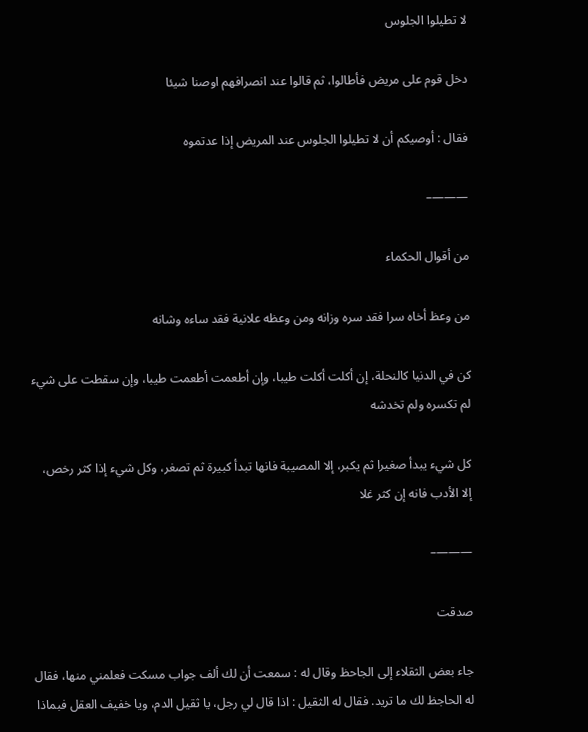لا تطيلوا الجلوس

دخل قوم على مريض فأطالوا، ثم قالوا عند انصرافهم اوصنا شيئا

فقال : أوصيكم أن لا تطيلوا الجلوس عند المريض إذا عدتموه

———–

من أقوال الحكماء

من وعظ أخاه سرا فقد سره وزانه ومن وعظه علانية فقد ساءه وشانه

كن في الدنيا كالنحلة، إن أكلت أكلت طيبا، وإن أطعمت أطعمت طيبا، وإن سقطت على شيء لم تكسره ولم تخدشه

كل شيء يبدأ صغيرا ثم يكبر، إلا المصيبة فانها تبدأ كبيرة ثم تصغر، وكل شيء إذا كثر رخص، إلا الأدب فانه إن كثر غلا

———–

صدقت

جاء بعض الثقلاء إلى الجاحظ وقال له : سمعت أن لك ألف جواب مسكت فعلمني منها، فقال له الحاجظ لك ما تريد. فقال له الثقيل : اذا قال لي رجل، يا ثقيل الدم، ويا خفيف العقل فبماذا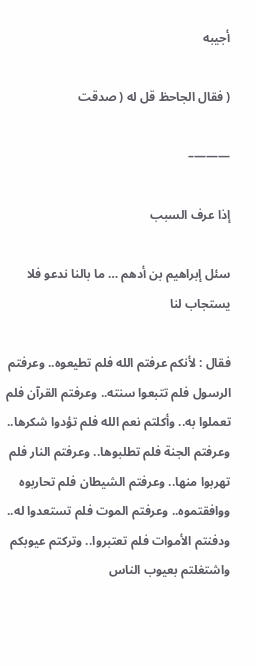أجيبه

( فقال الجاحظ قل له ( صدقت

———–

إذا عرف السبب

سئل إبراهيم بن أدهم … ما بالنا ندعو فلا يستجاب لنا

فقال : لأنكم عرفتم الله فلم تطيعوه.. وعرفتم الرسول فلم تتبعوا سنته.. وعرفتم القرآن فلم تعملوا به.. وأكلتم نعم الله فلم تؤدوا شكرها.. وعرفتم الجنة فلم تطلبوها.. وعرفتم النار فلم تهربوا منها.. وعرفتم الشيطان فلم تحاربوه ووافقتموه.. وعرفتم الموت فلم تستعدوا له.. ودفنتم الأموات فلم تعتبروا.. وتركتم عيوبكم واشتغلتم بعيوب الناس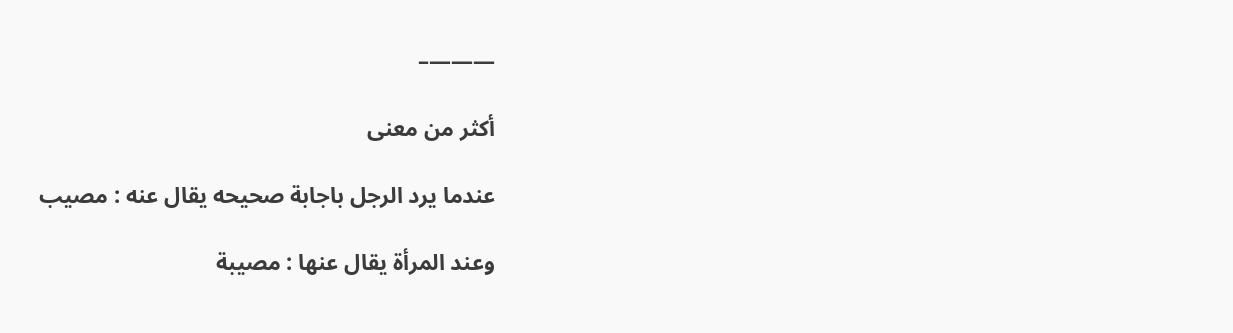———–

أكثر من معنى

عندما يرد الرجل باجابة صحيحه يقال عنه : مصيب

وعند المرأة يقال عنها : مصيبة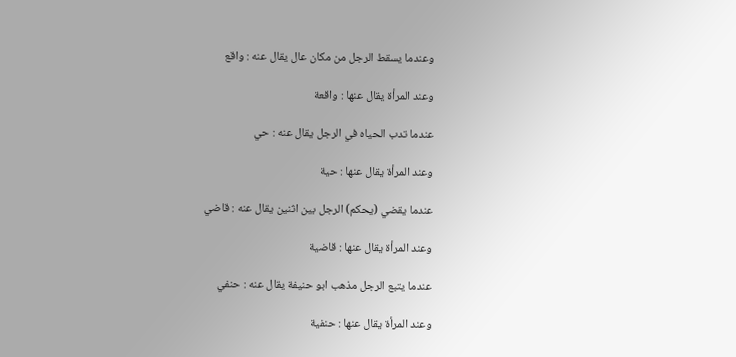وعندما يسقط الرجل من مكان عال يقال عنه : واقع

وعند المرأة يقال عنها : واقعة

عندما تدب الحياه في الرجل يقال عنه : حي

وعند المرأة يقال عنها : حية

عندما يقضي (يحكم) الرجل بين اثنين يقال عنه : قاضي

وعند المرأة يقال عنها : قاضية

عندما يتبع الرجل مذهب ابو حنيفة يقال عنه : حنفي

وعند المرأة يقال عنها : حنفية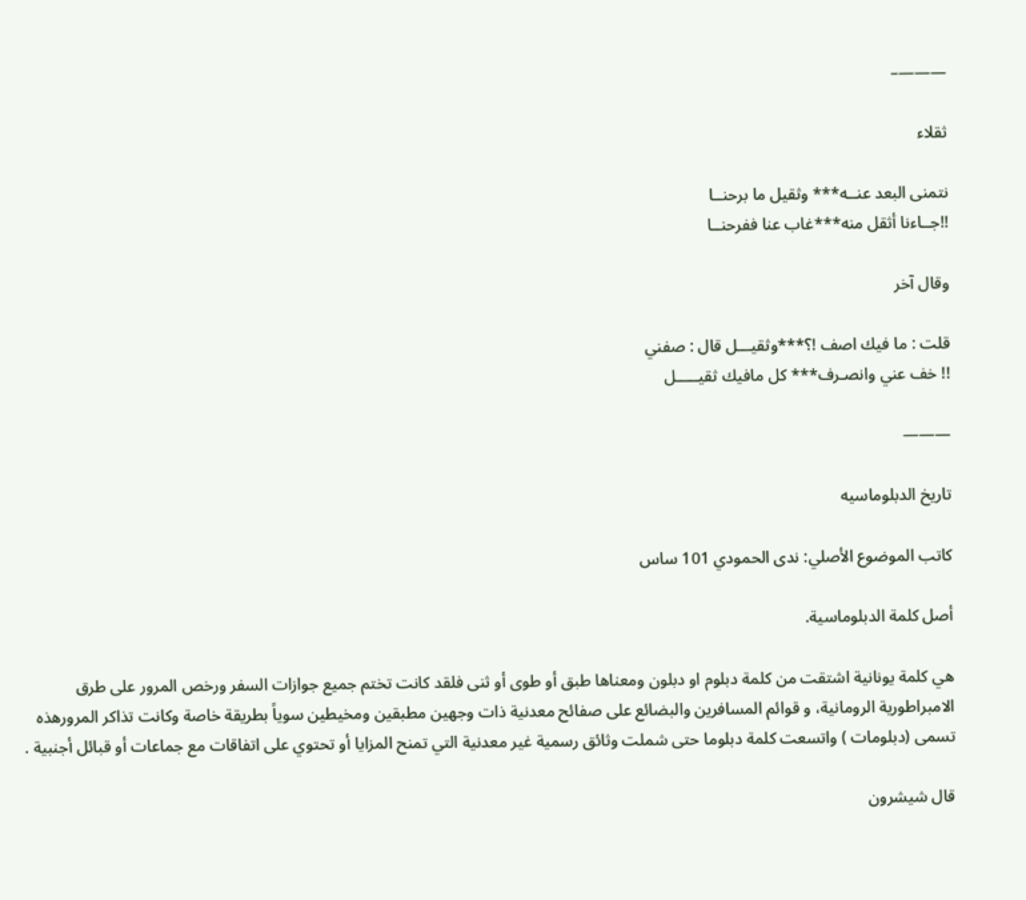———–

ثقلاء

نتمنى البعد عنــه*** وثقيل ما برحنــا
!!جــاءنا أثقل منه***غاب عنا ففرحنــا

وقال آخر

قلت : ما فيك اصف !؟***وثقيـــل قال : صفني
!! خف عني وانصـرف*** كل مافيك ثقيـــــل

———

تاريخ الدبلوماسيه

كاتب الموضوع الأصلي: ندى الحمودي 101 ساس

أصل كلمة الدبلوماسية.

هي كلمة يونانية اشتقت من كلمة دبلوم او دبلون ومعناها طبق أو طوى أو ثنى فلقد كانت تختم جميع جوازات السفر ورخص المرور على طرق الامبراطورية الرومانية، و قوائم المسافرين والبضائع على صفائح معدنية ذات وجهين مطبقين ومخيطين سوياً بطريقة خاصة وكانت تذاكر المرورهذه تسمى (دبلومات ) واتسعت كلمة دبلوما حتى شملت وثائق رسمية غير معدنية التي تمنح المزايا أو تحتوي على اتفاقات مع جماعات أو قبائل أجنبية .

قال شيشرون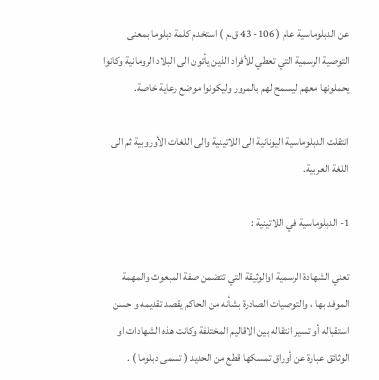عن الدبلوماسية عام ( 106- 43 ق.م ) استخدم كلمة دبلوما بمعنى التوصية الرسمية التي تعطي للأفراد الذين يأتون الى البلاد الرومانية وكانوا يحملونها معهم ليسمح لهم بالمرور وليكونوا موضع رعاية خاصة.

انتقلت الدبلوماسية اليونانية الى اللاتينية والى اللغات الأوروبية ثم الى اللغة العربية.

1- الدبلوماسية في اللاتينية :

تعني الشهادة الرسمية اوالوثيقة التي تتضمن صفة المبعوث والمهمة الموفد بها ، والتوصيات الصادرة بشأنه من الحاكم يقصد تقديمه و حسن استقباله أو تسير انتقاله بين الاقاليم المختلفة وكانت هذه الشهادات او الوثائق عبارة عن أوراق تمسكها قطع من الحديد ( تسمى دبلوما ) .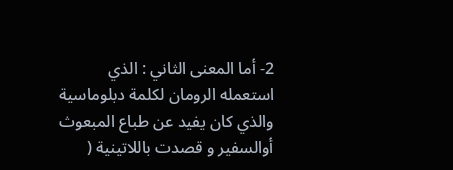2- أما المعنى الثاني : الذي استعمله الرومان لكلمة دبلوماسية والذي كان يفيد عن طباع المبعوث أوالسفير و قصدت باللاتينية (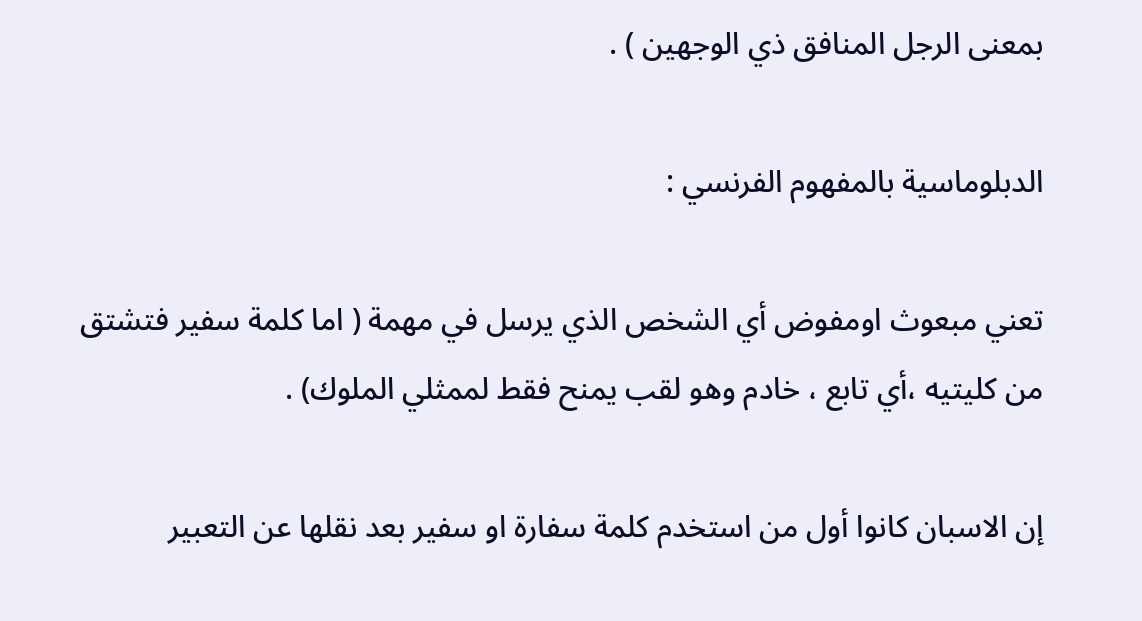بمعنى الرجل المنافق ذي الوجهين ) .

الدبلوماسية بالمفهوم الفرنسي :

تعني مبعوث اومفوض أي الشخص الذي يرسل في مهمة ( اما كلمة سفير فتشتق من كليتيه ،أي تابع ، خادم وهو لقب يمنح فقط لممثلي الملوك) .

إن الاسبان كانوا أول من استخدم كلمة سفارة او سفير بعد نقلها عن التعبير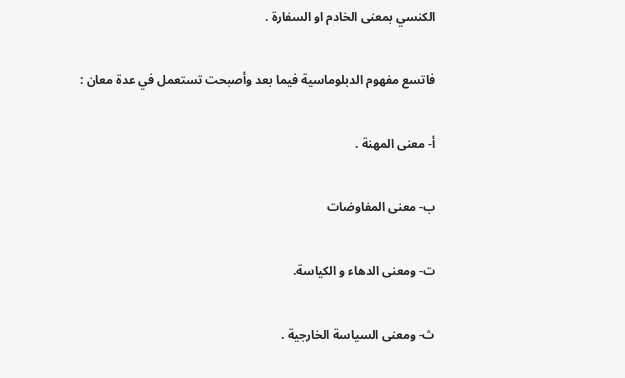الكنسي بمعنى الخادم او السفارة .

فاتسع مفهوم الدبلوماسية فيما بعد وأصبحت تستعمل في عدة معان :

أ‌- معنى المهنة .

ب‌- معنى المفاوضات

ت‌- ومعنى الدهاء و الكياسة.

ث‌- ومعنى السياسة الخارجية .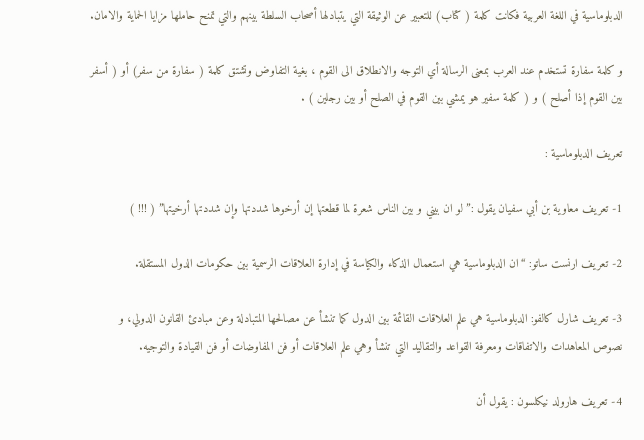الدبلوماسية في اللغة العربية فكانت كلمة ( كتاب) للتعبير عن الوثيقة التي يتبادلها أصحاب السلطة بينهم والتي تمنح حاملها مزايا الحماية والامان.

و كلمة سفارة تستخدم عند العرب بمعنى الرسالة أي التوجه والانطلاق الى القوم ، بغية التفاوض وتشتق كلمة ( سفارة من سفر) أو ( أسفر بين القوم إذا أصلح ) و ( كلمة سفير هو يمشي بين القوم في الصلح أو بين رجلين ) .

تعريف الدبلوماسية :

1- تعريف معاوية بن أبي سفيان يقول :” لو ان بيني و بين الناس شعرة لما قطعتها إن أرخوها شددتها وإن شددتها أرخيتها” ( !!! )

2- تعريف ارنست ساتو: “ان الدبلوماسية هي استعمال الذكاء والكياسة في إدارة العلاقات الرسمية بين حكومات الدول المستقلة.

3- تعريف شارل كالفو: الدبلوماسية هي علم العلاقات القائمة بين الدول كما تنشأ عن مصالحها المتبادلة وعن مبادئ القانون الدولي، و نصوص المعاهدات والاتفاقات ومعرفة القواعد والتقاليد التي تنشأ وهي علم العلاقات أو فن المفاوضات أو فن القيادة والتوجيه.

4- تعريف هارولد نيكلسون : يقول أن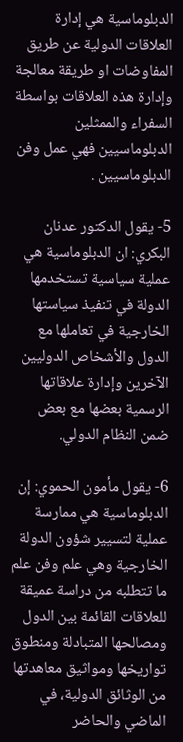الدبلوماسية هي إدارة العلاقات الدولية عن طريق المفاوضات او طريقة معالجة وإدارة هذه العلاقات بواسطة السفراء والممثلين الدبلوماسيين فهي عمل وفن الدبلوماسيين .

5- يقول الدكتور عدنان البكري: ان الدبلوماسية هي عملية سياسية تستخدمها الدولة في تنفيذ سياستها الخارجية في تعاملها مع الدول والأشخاص الدوليين الآخرين وإدارة علاقاتها الرسمية بعضها مع بعض ضمن النظام الدولي.

6- يقول مأمون الحموي: إن الدبلوماسية هي ممارسة عملية لتسيير شؤون الدولة الخارجية وهي علم وفن علم ما تتطلبه من دراسة عميقة للعلاقات القائمة بين الدول ومصالحها المتبادلة ومنطوق تواريخها ومواثيق معاهدتها من الوثائق الدولية، في الماضي والحاضر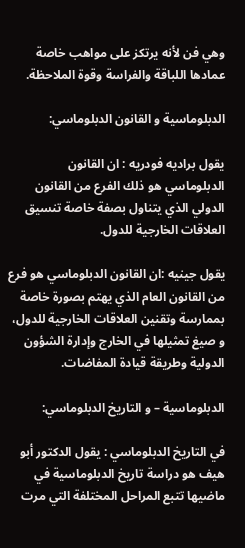وهي فن لأنه يرتكز على مواهب خاصة عمادها اللباقة والفراسة وقوة الملاحظة.

الدبلوماسية و القانون الدبلوماسي:

يقول براديه فودريه : ان القانون الدبلوماسي هو ذلك الفرع من القانون الدولي الذي يتناول بصفة خاصة تنسيق العلاقات الخارجية للدول.

يقول جينيه :ان القانون الدبلوماسي هو فرع من القانون العام الذي يهتم بصورة خاصة بممارسة وتقنين العلاقات الخارجية للدول، و صيغ تمثيلها في الخارج وإدارة الشؤون الدولية وطريقة قيادة المفاضات.

الدبلوماسية – و التاريخ الدبلوماسي:

في التاريخ الدبلوماسي : يقول الدكتور أبو هيف هو دراسة تاريخ الدبلوماسية في ماضيها تتبع المراحل المختلفة التي مرت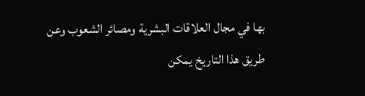بها في مجال العلاقات البشرية ومصائر الشعوب وعن طريق هذا التاريخ يمكن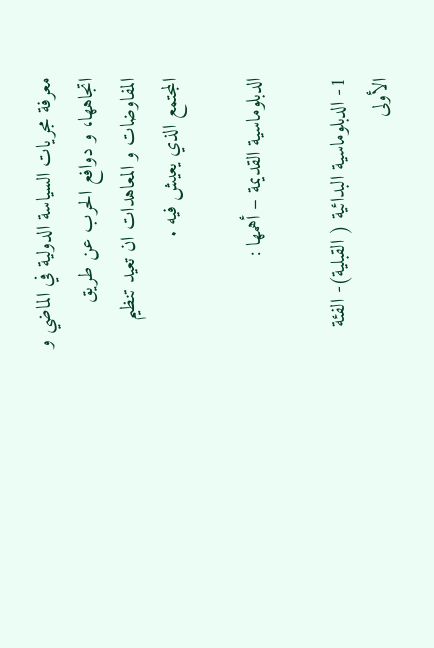معرفة مجريات السياسة الدولية في الماضي و اتجاهها، و دوافع الحرب عن طريق المفاوضات و المعاهدات ان تعيد تنظيم المجتمع الذي يعيش فيه .

الدبلوماسية القديمة – أهمها :

1- الدبلوماسية البدائية ( القبلية)- الفئة الأولى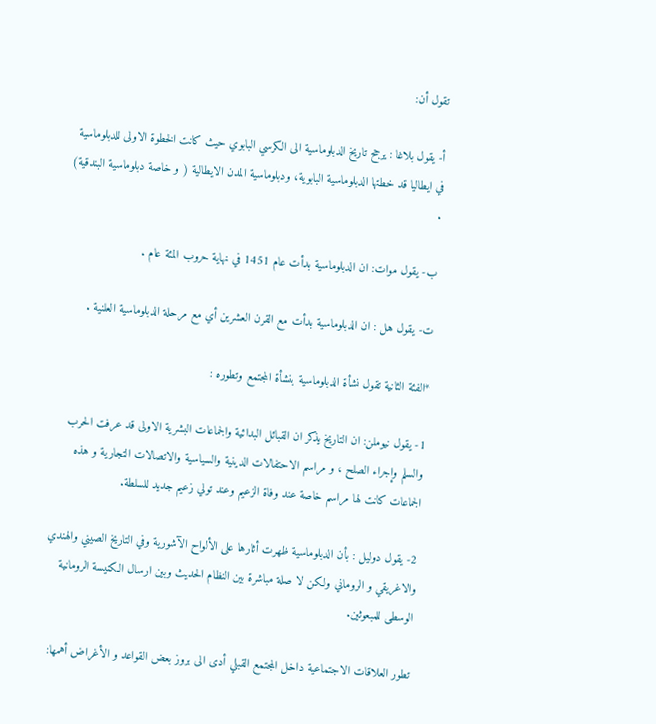تقول أن:

أ‌- يقول بلاغا : يرجح تاريخ الدبلوماسية الى الكرسي البابوي حيث كانت الخطوة الاولى للدبلوماسية في ايطاليا قد خطتها الدبلوماسية البابوية، ودبلوماسية المدن الايطالية ( و خاصة دبلوماسية البندقية) .

ب‌- يقول موات: ان الدبلوماسية بدأت عام 1451 في نهاية حروب المئة عام .

ت‌- يقول هل : ان الدبلوماسية بدأت مع القرن العشرين أي مع مرحلة الدبلوماسية العلنية .

*الفئة الثانية تقول نشأة الدبلوماسية بنشأة المجتمع وتطوره :

1- يقول نيوملن: ان التاريخ يذكر ان القبائل البدائية والجماعات البشرية الاولى قد عرفت الحرب والسلم وإجراء الصلح ، و مراسم الاحتفالات الدينية والسياسية والاتصالات التجارية و هذه الجماعات كانت لها مراسم خاصة عند وفاة الزعيم وعند تولي زعيم جديد للسلطة.

2- يقول دوليل : بأن الدبلوماسية ظهرت أثارها على الألواح الآشورية وفي التاريخ الصيني والهندي والاغريقي و الروماني ولكن لا صلة مباشرة بين النظام الحديث وبين ارسال الكنيسة الرومانية الوسطى للمبعوثين.

تطور العلاقات الاجتماعية داخل المجتمع القبلي أدى الى بروز بعض القواعد و الأغراض أهمها: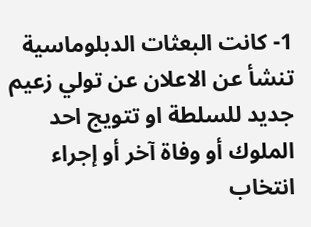1- كانت البعثات الدبلوماسية تنشأ عن الاعلان عن تولي زعيم جديد للسلطة او تتويج احد الملوك أو وفاة آخر أو إجراء انتخاب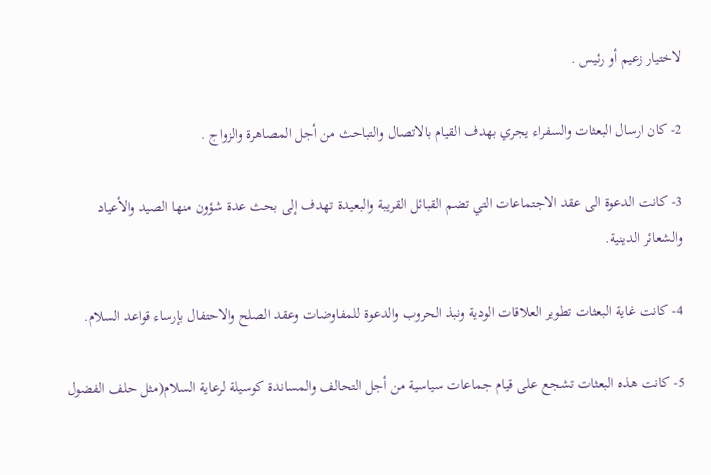لاختيار زعيم أو رئيس .

2- كان ارسال البعثات والسفراء يجري بهدف القيام بالاتصال والتباحث من أجل المصاهرة والزواج .

3- كانت الدعوة الى عقد الاجتماعات التي تضم القبائل القريبة والبعيدة تهدف إلى بحث عدة شؤون منها الصيد والأعياد والشعائر الدينية.

4- كانت غاية البعثات تطوير العلاقات الودية ونبذ الحروب والدعوة للمفاوضات وعقد الصلح والاحتفال بإرساء قواعد السلام.

5- كانت هذه البعثات تشجع على قيام جماعات سياسية من أجل التحالف والمساندة كوسيلة لرعاية السلام(مثل حلف الفضول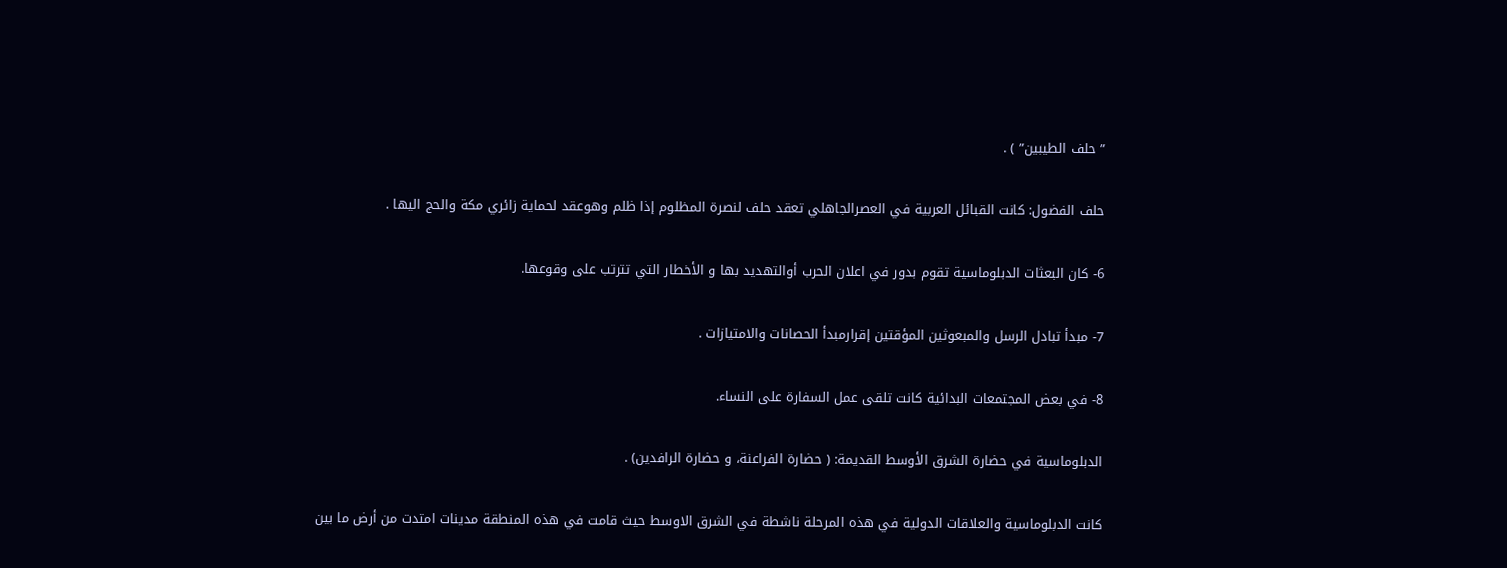” حلف الطيبين” ) .

حلف الفضول: كانت القبائل العربية في العصرالجاهلي تعقد حلف لنصرة المظلوم إذا ظلم وهوعقد لحماية زائري مكة والحج اليها .

6- كان البعثات الدبلوماسية تقوم بدور في اعلان الحرب أوالتهديد بها و الأخطار التي تترتب على وقوعها.

7- مبدأ تبادل الرسل والمبعوثين المؤقتين إقرارمبدأ الحصانات والامتيازات .

8- في بعض المجتمعات البدائية كانت تلقى عمل السفارة على النساء.

الدبلوماسية في حضارة الشرق الأوسط القديمة: ( حضارة الفراعنة، و حضارة الرافدين) .

كانت الدبلوماسية والعلاقات الدولية في هذه المرحلة ناشطة في الشرق الاوسط حيث قامت في هذه المنطقة مدينات امتدت من أرض ما بين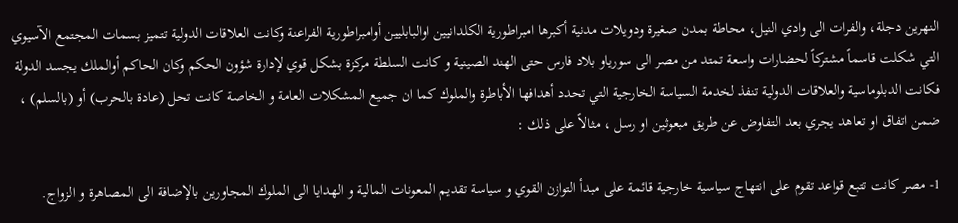النهرين دجلة، والفرات الى وادي النيل، محاطة بمدن صغيرة ودويلات مدنية أكبرها امبراطورية الكلدانيين اوالبابليين أوامبراطورية الفراعنة وكانت العلاقات الدولية تتميز بسمات المجتمع الآسيوي التي شكلت قاسماً مشتركاً لحضارات واسعة تمتد من مصر الى سورياو بلاد فارس حتى الهند الصينية و كانت السلطة مركزة بشكل قوي لإدارة شؤون الحكم وكان الحاكم أوالملك يجسد الدولة فكانت الدبلوماسية والعلاقات الدولية تنفذ لخدمة السياسة الخارجية التي تحدد أهدافها الأباطرة والملوك كما ان جميع المشكلات العامة و الخاصة كانت تحل (عادة بالحرب) أو (بالسلم) ، ضمن اتفاق او تعاهد يجري بعد التفاوض عن طريق مبعوثين او رسل ، مثالاً على ذلك :

1- مصر كانت تتبع قواعد تقوم على انتهاج سياسية خارجية قائمة على مبدأ التوازن القوي و سياسة تقديم المعونات المالية و الهدايا الى الملوك المجاورين بالإضافة الى المصاهرة و الزواج.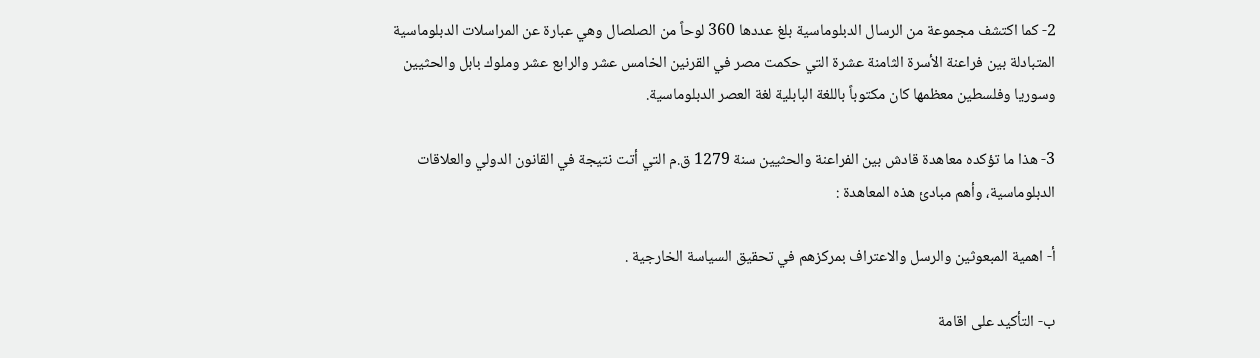2- كما اكتشف مجموعة من الرسال الدبلوماسية بلغ عددها 360 لوحاً من الصلصال وهي عبارة عن المراسلات الدبلوماسية المتبادلة بين فراعنة الأسرة الثامنة عشرة التي حكمت مصر في القرنين الخامس عشر والرابع عشر وملوك بابل والحثيين وسوريا وفلسطين معظمها كان مكتوباً باللغة البابلية لغة العصر الدبلوماسية.

3- هذا ما تؤكده معاهدة قادش بين الفراعنة والحثيين سنة 1279 ق.م التي أتت نتيجة في القانون الدولي والعلاقات الدبلوماسية، وأهم مبادئ هذه المعاهدة :

أ‌- اهمية المبعوثين والرسل والاعتراف بمركزهم في تحقيق السياسة الخارجية .

ب‌- التأكيد على اقامة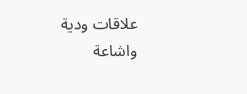علاقات ودية واشاعة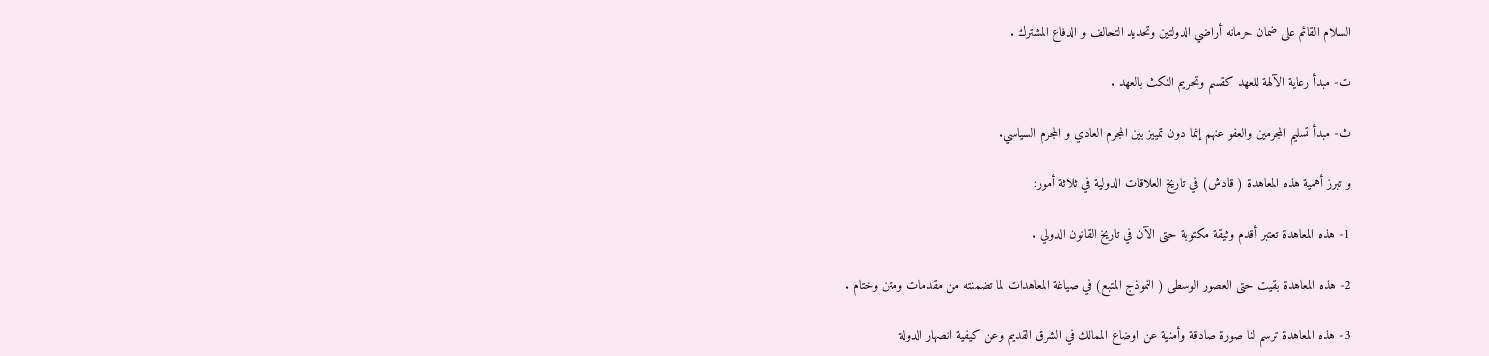السلام القائم على ضمان حرمانه أراضي الدولتين وتحديد التحالف و الدفاع المشترك .

ت‌- مبدأ رعاية الآلهة للعهد كقسم وتحريم النكث بالعهد .

ث‌- مبدأ تسليم المجرمين والعفو عنهم إنما دون تمييز بين المجرم العادي و المجرم السياسي.

و تبرز أهمية هذه المعاهدة ( قادش) في تاريخ العلاقات الدولية في ثلاثة أمور:

1- هذه المعاهدة تعتبر أقدم وثيقة مكتوبة حتى الآن في تاريخ القانون الدولي .

2- هذه المعاهدة بقيت حتى العصور الوسطى ( النموذج المتبع) في صياغة المعاهدات لما تضمنته من مقدمات ومتن وختام .

3- هذه المعاهدة ترسم لنا صورة صادقة وأمنية عن اوضاع الممالك في الشرق القديم وعن كيفية انصهار الدولة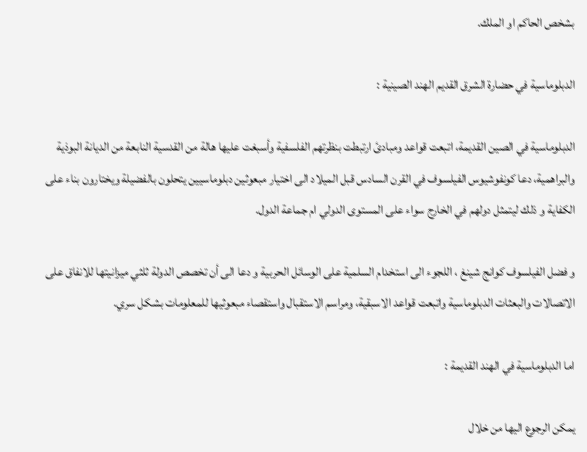بشخص الحاكم او الملك.

الدبلوماسية في حضارة الشرق القديم الهند الصينية :

الدبلوماسية في الصين القديمة، اتبعت قواعد ومبادئ ارتبطت بنظرتهم الفلسفية وأسبغت عليها هالة من القدسية النابعة من الديانة البوذية والبراهمية، دعا كونفوشيوس الفيلسوف في القرن السادس قبل الميلاد الى اختيار مبعوثين دبلوماسيين يتحلون بالفضيلة ويختارون بناء على الكفاية و ذلك ليتمثل دولهم في الخارج سواء على المستوى الدولي ام جماعة الدول.

و فضل الفيلسوف كوانج شينغ ، اللجوء الى استخدام السلمية على الوسائل الحربية و دعا الى أن تخصص الدولة ثلثي ميزانيتها للانفاق على الاتصالات والبعثات الدبلوماسية واتبعت قواعد الاسبقية، ومراسم الاستقبال واستقصاء مبعوثيها للمعلومات بشكل سري.

اما الدبلوماسية في الهند القديمة :

يمكن الرجوع اليها من خلال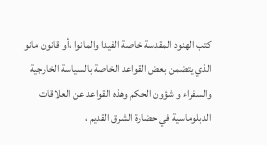كتب الهنود المقدسة خاصة الفيدا والمانوا ،أو قانون مانو الذي يتضمن بعض القواعد الخاصة بالسياسة الخارجية والسفراء و شؤون الحكم وهذه القواعد عن العلاقات الدبلوماسية في حضارة الشرق القديم ،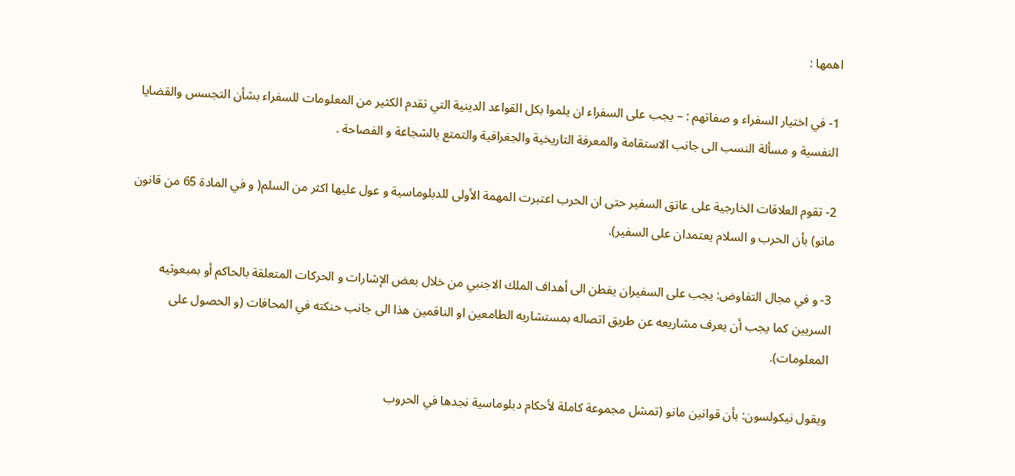اهمها :

1- في اختيار السفراء و صفاتهم : – يجب على السفراء ان يلموا بكل القواعد الدينية التي تقدم الكثير من المعلومات للسفراء بشأن التجسس والقضايا النفسية و مسألة النسب الى جانب الاستقامة والمعرفة التاريخية والجغرافية والتمتع بالشجاعة و الفصاحة .

2- تقوم العلاقات الخارجية على عاتق السفير حتى ان الحرب اعتبرت المهمة الأولى للدبلوماسية و عول عليها اكثر من السلم( و في المادة 65 من قانون مانو) بأن الحرب و السلام يعتمدان على السفير).

3- و في مجال التفاوض: يجب على السفيران يفطن الى أهداف الملك الاجنبي من خلال بعض الإشارات و الحركات المتعلقة بالحاكم أو بمبعوثيه السريين كما يجب أن يعرف مشاريعه عن طريق اتصاله بمستشاريه الطامعين او الناقمين هذا الى جانب حنكته في المحافات (و الحصول على المعلومات).

ويقول نيكولسون: بأن قوانين مانو (تمشل مجموعة كاملة لأحكام دبلوماسية نجدها في الحروب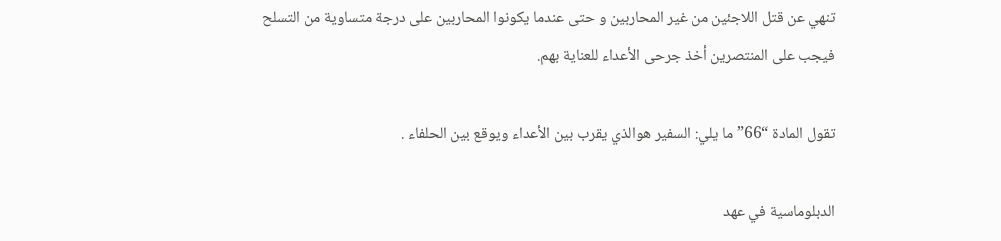تنهي عن قتل اللاجئين من غير المحاربين و حتى عندما يكونوا المحاربين على درجة متساوية من التسلح فيجب على المنتصرين أخذ جرحى الأعداء للعناية بهم.

تقول المادة “66” ما يلي: السفير هوالذي يقرب بين الأعداء ويوقع بين الحلفاء .

الدبلوماسية في عهد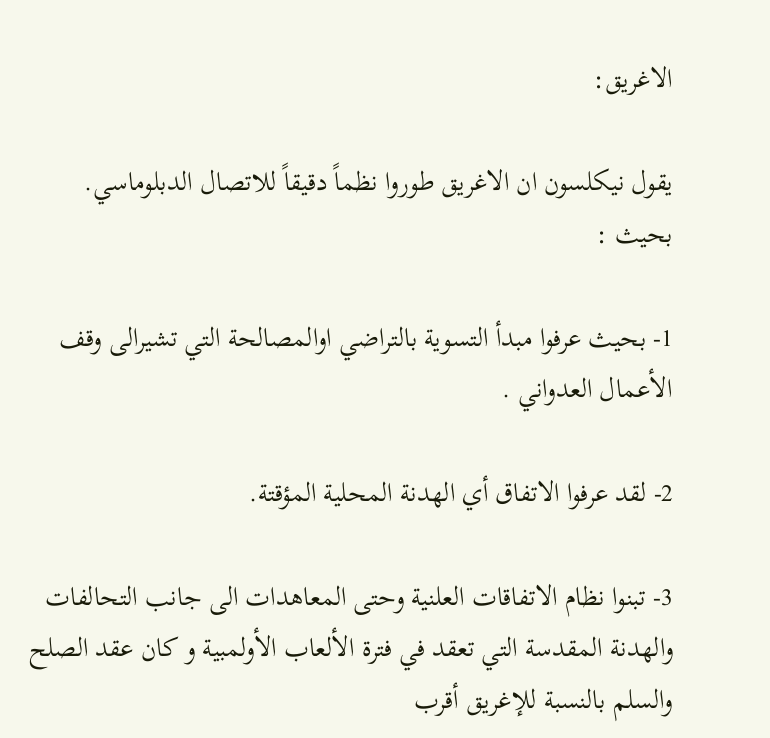الاغريق:

يقول نيكلسون ان الاغريق طوروا نظماً دقيقاً للاتصال الدبلوماسي. بحيث :

1- بحيث عرفوا مبدأ التسوية بالتراضي اوالمصالحة التي تشيرالى وقف الأعمال العدواني .

2- لقد عرفوا الاتفاق أي الهدنة المحلية المؤقتة.

3- تبنوا نظام الاتفاقات العلنية وحتى المعاهدات الى جانب التحالفات والهدنة المقدسة التي تعقد في فترة الألعاب الأولمبية و كان عقد الصلح والسلم بالنسبة للإغريق أقرب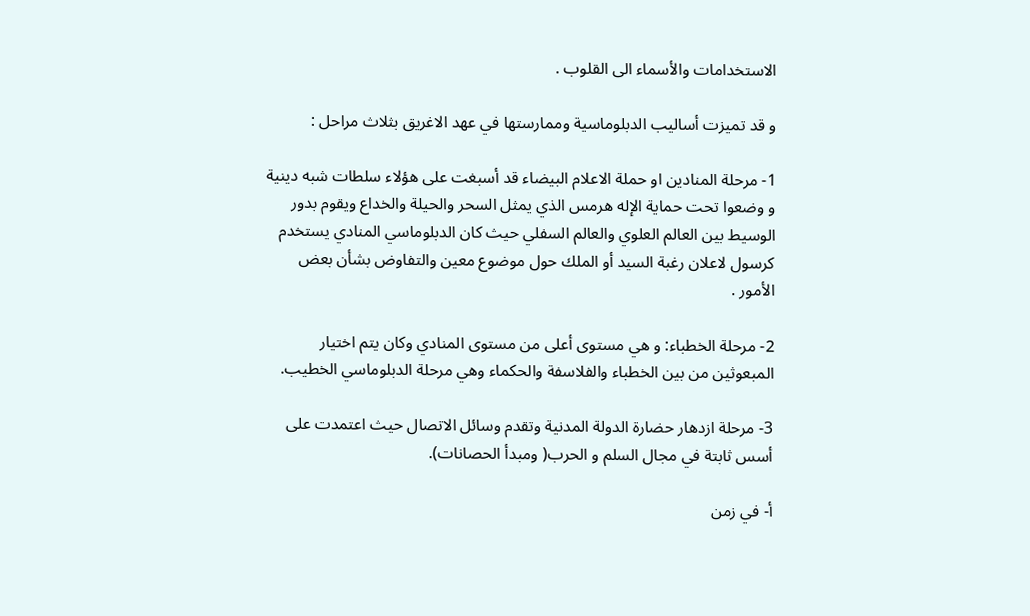الاستخدامات والأسماء الى القلوب .

و قد تميزت أساليب الدبلوماسية وممارستها في عهد الاغريق بثلاث مراحل :

1- مرحلة المنادين او حملة الاعلام البيضاء قد أسبغت على هؤلاء سلطات شبه دينية و وضعوا تحت حماية الإله هرمس الذي يمثل السحر والحيلة والخداع ويقوم بدور الوسيط بين العالم العلوي والعالم السفلي حيث كان الدبلوماسي المنادي يستخدم كرسول لاعلان رغبة السيد أو الملك حول موضوع معين والتفاوض بشأن بعض الأمور .

2- مرحلة الخطباء: و هي مستوى أعلى من مستوى المنادي وكان يتم اختيار المبعوثين من بين الخطباء والفلاسفة والحكماء وهي مرحلة الدبلوماسي الخطيب.

3- مرحلة ازدهار حضارة الدولة المدنية وتقدم وسائل الاتصال حيث اعتمدت على أسس ثابتة في مجال السلم و الحرب( ومبدأ الحصانات).

أ‌- في زمن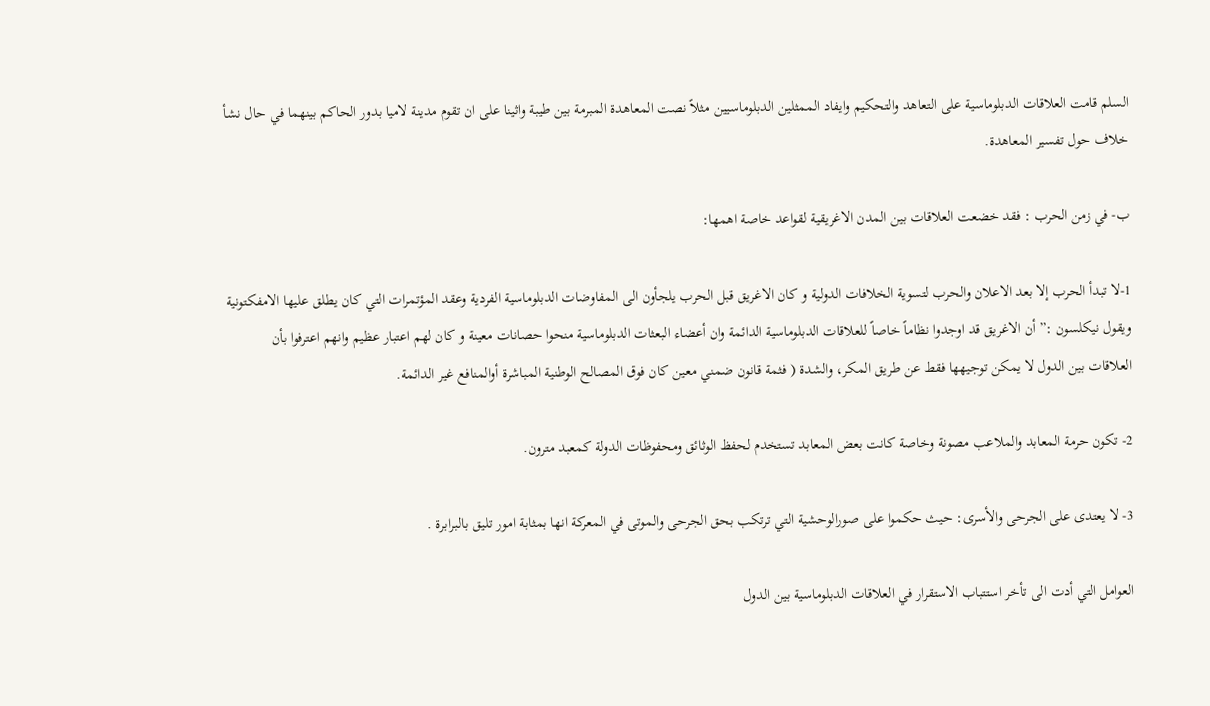السلم قامت العلاقات الدبلوماسية على التعاهد والتحكيم وايفاد الممثلين الدبلوماسيين مثلاً نصت المعاهدة المبرمة بين طيبة واثينا على ان تقوم مدينة لاميا بدور الحاكم بينهما في حال نشأ خلاف حول تفسير المعاهدة.

ب‌- في زمن الحرب : فقد خضعت العلاقات بين المدن الاغريقية لقواعد خاصة اهمها:

1-لا تبدأ الحرب إلا بعد الاعلان والحرب لتسوية الخلافات الدولية و كان الاغريق قبل الحرب يلجأون الى المفاوضات الدبلوماسية الفردية وعقد المؤتمرات التي كان يطلق عليها الامفكتونية ويقول نيكلسون :” أن الاغريق قد اوجدوا نظاماً خاصاً للعلاقات الدبلوماسية الدائمة وان أعضاء البعثات الدبلوماسية منحوا حصانات معينة و كان لهم اعتبار عظيم وانهم اعترفوا بأن العلاقات بين الدول لا يمكن توجيهها فقط عن طريق المكر، والشدة ( فثمة قانون ضمني معين كان فوق المصالح الوطنية المباشرة أوالمنافع غير الدائمة.

2- تكون حرمة المعابد والملاعب مصونة وخاصة كانت بعض المعابد تستخدم لحفظ الوثائق ومحفوظات الدولة كمعبد مترون.

3- لا يعتدى على الجرحى والأسرى: حيث حكموا على صورالوحشية التي ترتكب بحق الجرحى والموتى في المعركة انها بمثابة امور تليق بالبرابرة .

العوامل التي أدت الى تأخر استتباب الاستقرار في العلاقات الدبلوماسية بين الدول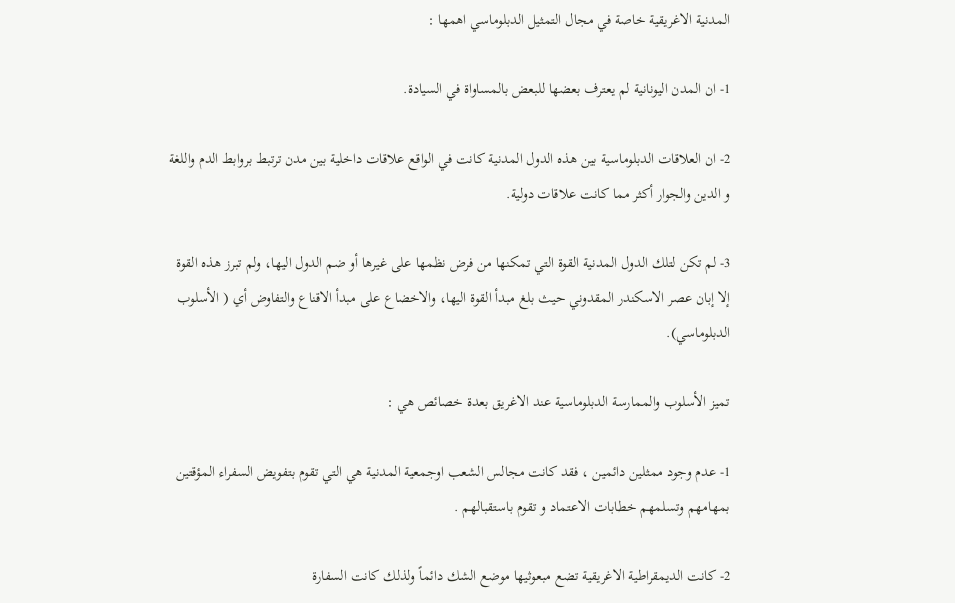المدنية الاغريقية خاصة في مجال التمثيل الدبلوماسي اهمها :

1- ان المدن اليونانية لم يعترف بعضها للبعض بالمساواة في السيادة.

2- ان العلاقات الدبلوماسية بين هذه الدول المدنية كانت في الواقع علاقات داخلية بين مدن ترتبط بروابط الدم واللغة و الدين والجوار أكثر مما كانت علاقات دولية.

3- لم تكن لتلك الدول المدنية القوة التي تمكنها من فرض نظمها على غيرها أو ضم الدول اليها، ولم تبرز هذه القوة إلا إبان عصر الاسكندر المقدوني حيث بلغ مبدأ القوة اليها، والاخضاع على مبدأ الاقناع والتفاوض أي ( الأسلوب الدبلوماسي).

تميز الأسلوب والممارسة الدبلوماسية عند الاغريق بعدة خصائص هي :

1- عدم وجود ممثلين دائمين ، فقد كانت مجالس الشعب اوجمعية المدنية هي التي تقوم بتفويض السفراء المؤقتين بمهامهم وتسلمهم خطابات الاعتماد و تقوم باستقبالهم .

2- كانت الديمقراطية الاغريقية تضع مبعوثيها موضع الشك دائماً ولذلك كانت السفارة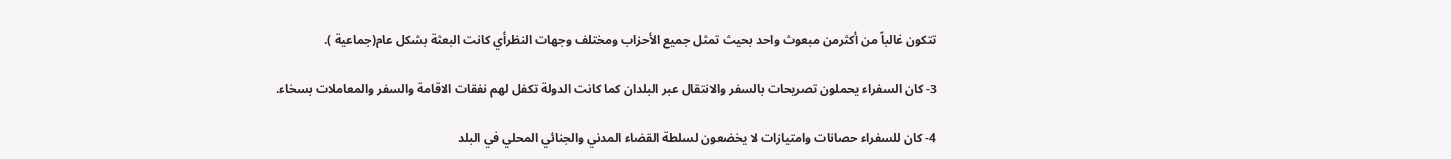تتكون غالباً من أكثرمن مبعوث واحد بحيث تمثل جميع الأحزاب ومختلف وجهات النظرأي كانت البعثة بشكل عام(جماعية ).

3- كان السفراء يحملون تصريحات بالسفر والانتقال عبر البلدان كما كانت الدولة تكفل لهم نفقات الاقامة والسفر والمعاملات بسخاء.

4- كان للسفراء حصانات وامتيازات لا يخضعون لسلطة القضاء المدني والجنائي المحلي في البلد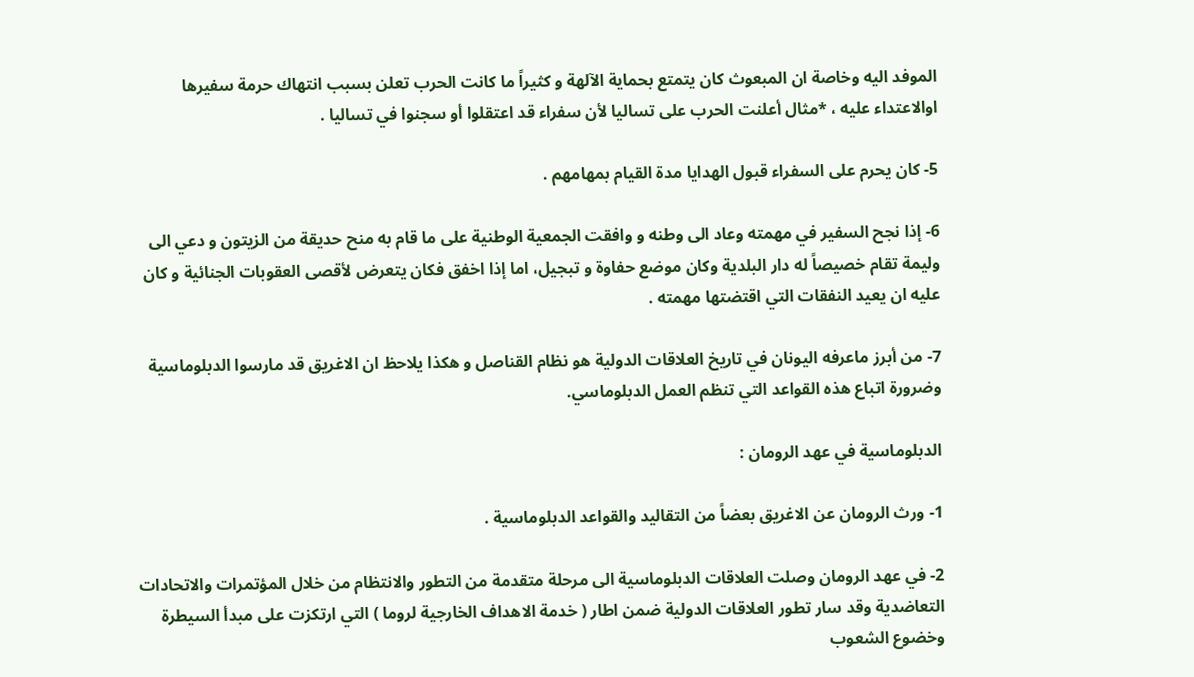الموفد اليه وخاصة ان المبعوث كان يتمتع بحماية الآلهة و كثيراً ما كانت الحرب تعلن بسبب انتهاك حرمة سفيرها اوالاعتداء عليه ، *مثال أعلنت الحرب على تساليا لأن سفراء قد اعتقلوا أو سجنوا في تساليا .

5- كان يحرم على السفراء قبول الهدايا مدة القيام بمهامهم .

6- إذا نجح السفير في مهمته وعاد الى وطنه و وافقت الجمعية الوطنية على ما قام به منح حديقة من الزيتون و دعي الى وليمة تقام خصيصاً له دار البلدية وكان موضع حفاوة و تبجيل، اما إذا اخفق فكان يتعرض لأقصى العقوبات الجنائية و كان عليه ان يعيد النفقات التي اقتضتها مهمته .

7- من أبرز ماعرفه اليونان في تاريخ العلاقات الدولية هو نظام القناصل و هكذا يلاحظ ان الاغريق قد مارسوا الدبلوماسية وضرورة اتباع هذه القواعد التي تنظم العمل الدبلوماسي.

الدبلوماسية في عهد الرومان :

1- ورث الرومان عن الاغريق بعضاً من التقاليد والقواعد الدبلوماسية .

2- في عهد الرومان وصلت العلاقات الدبلوماسية الى مرحلة متقدمة من التطور والانتظام من خلال المؤتمرات والاتحادات التعاضدية وقد سار تطور العلاقات الدولية ضمن اطار ( خدمة الاهداف الخارجية لروما ) التي ارتكزت على مبدأ السيطرة وخضوع الشعوب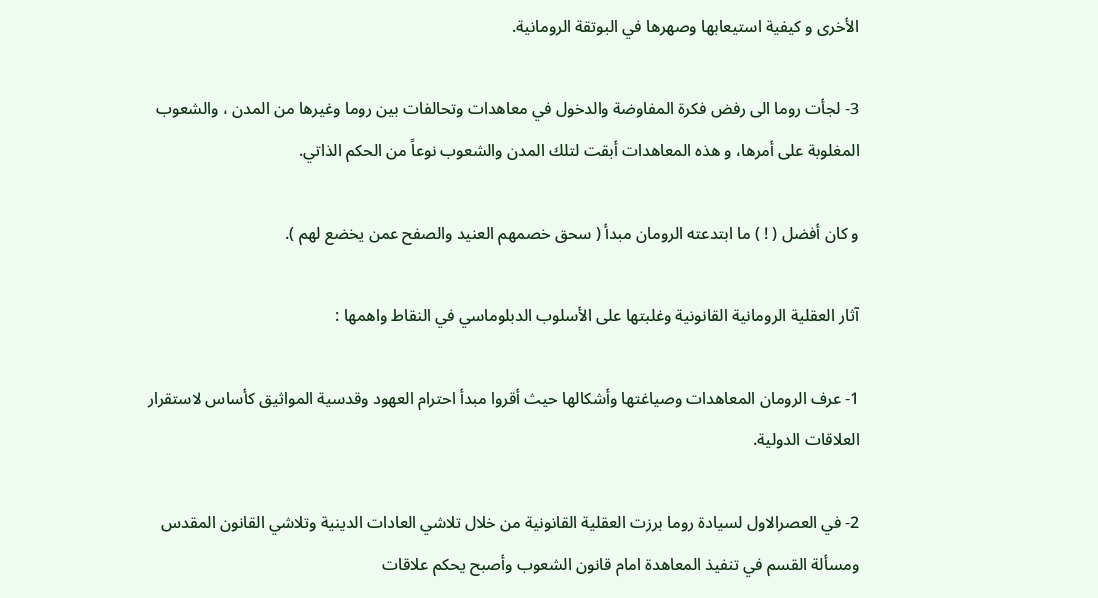الأخرى و كيفية استيعابها وصهرها في البوتقة الرومانية.

3- لجأت روما الى رفض فكرة المفاوضة والدخول في معاهدات وتحالفات بين روما وغيرها من المدن ، والشعوب المغلوبة على أمرها، و هذه المعاهدات أبقت لتلك المدن والشعوب نوعاً من الحكم الذاتي.

و كان أفضل ( ! ) ما ابتدعته الرومان مبدأ ( سحق خصمهم العنيد والصفح عمن يخضع لهم ).

آثار العقلية الرومانية القانونية وغلبتها على الأسلوب الدبلوماسي في النقاط واهمها :

1- عرف الرومان المعاهدات وصياغتها وأشكالها حيث أقروا مبدأ احترام العهود وقدسية المواثيق كأساس لاستقرار العلاقات الدولية.

2- في العصرالاول لسيادة روما برزت العقلية القانونية من خلال تلاشي العادات الدينية وتلاشي القانون المقدس ومسألة القسم في تنفيذ المعاهدة امام قانون الشعوب وأصبح يحكم علاقات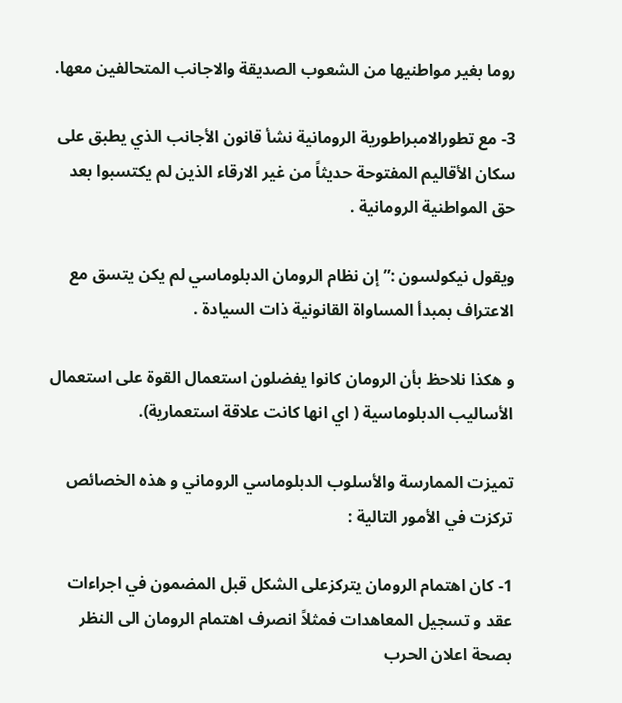روما بغير مواطنيها من الشعوب الصديقة والاجانب المتحالفين معها.

3- مع تطورالامبراطورية الرومانية نشأ قانون الأجانب الذي يطبق على سكان الأقاليم المفتوحة حديثاً من غير الارقاء الذين لم يكتسبوا بعد حق المواطنية الرومانية .

ويقول نيكولسون :” إن نظام الرومان الدبلوماسي لم يكن يتسق مع الاعتراف بمبدأ المساواة القانونية ذات السيادة .

و هكذا نلاحظ بأن الرومان كانوا يفضلون استعمال القوة على استعمال الأساليب الدبلوماسية ( اي انها كانت علاقة استعمارية).

تميزت الممارسة والأسلوب الدبلوماسي الروماني و هذه الخصائص تركزت في الأمور التالية :

1- كان اهتمام الرومان يتركزعلى الشكل قبل المضمون في اجراءات عقد و تسجيل المعاهدات فمثلاً انصرف اهتمام الرومان الى النظر بصحة اعلان الحرب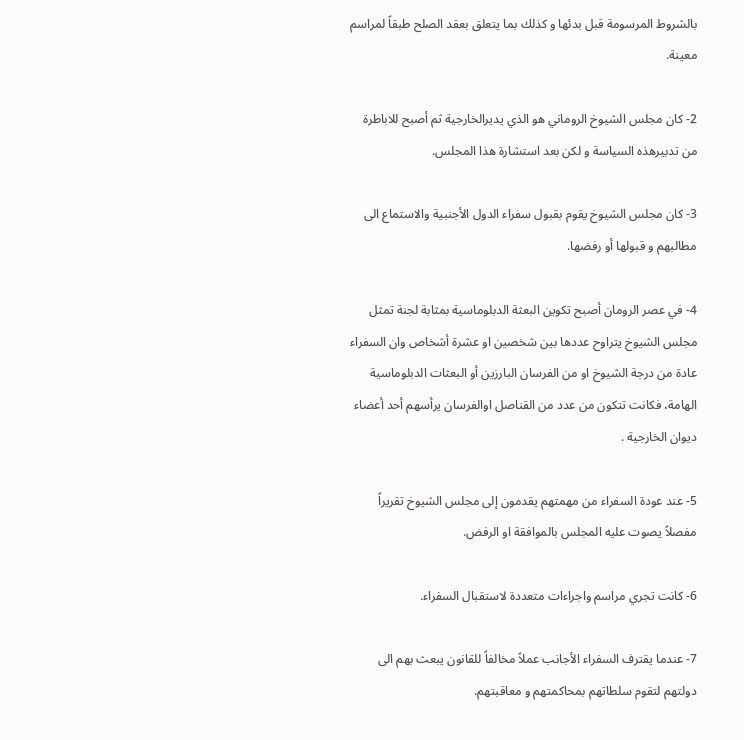بالشروط المرسومة قبل بدئها و كذلك بما يتعلق بعقد الصلح طبقاً لمراسم معينة.

2- كان مجلس الشيوخ الروماني هو الذي يديرالخارجية ثم أصبح للاباطرة من تدبيرهذه السياسة و لكن بعد استشارة هذا المجلس.

3- كان مجلس الشيوخ يقوم بقبول سفراء الدول الأجنبية والاستماع الى مطالبهم و قبولها أو رفضها.

4- في عصر الرومان أصبح تكوين البعثة الدبلوماسية بمثابة لجنة تمثل مجلس الشيوخ يتراوح عددها بين شخصين او عشرة أشخاص وان السفراء عادة من درجة الشيوخ او من الفرسان البارزين أو البعثات الدبلوماسية الهامة، فكانت تتكون من عدد من القناصل اوالفرسان يرأسهم أحد أعضاء ديوان الخارجية .

5- عند عودة السفراء من مهمتهم يقدمون إلى مجلس الشيوخ تقريراً مفصلاً يصوت عليه المجلس بالموافقة او الرفض.

6- كانت تجري مراسم واجراءات متعددة لاستقبال السفراء.

7- عندما يقترف السفراء الأجانب عملاً مخالفاً للقانون يبعث بهم الى دولتهم لتقوم سلطاتهم بمحاكمتهم و معاقبتهم.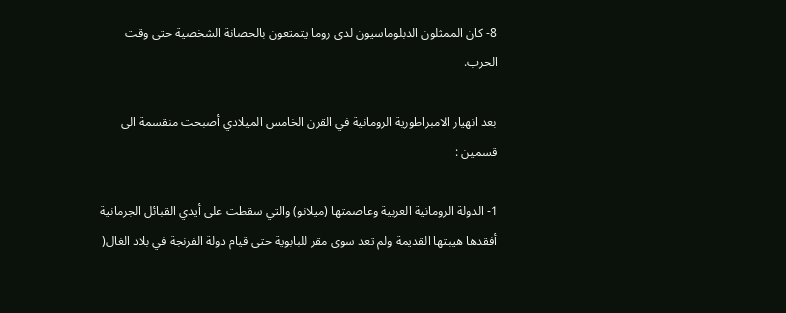8- كان الممثلون الدبلوماسيون لدى روما يتمتعون بالحصانة الشخصية حتى وقت الحرب.

بعد انهيار الامبراطورية الرومانية في القرن الخامس الميلادي أصبحت منقسمة الى قسمين :

1- الدولة الرومانية العربية وعاصمتها (ميلانو) والتي سقطت على أيدي القبائل الجرمانية أفقدها هيبتها القديمة ولم تعد سوى مقر للبابوية حتى قيام دولة الفرنجة في بلاد الغال(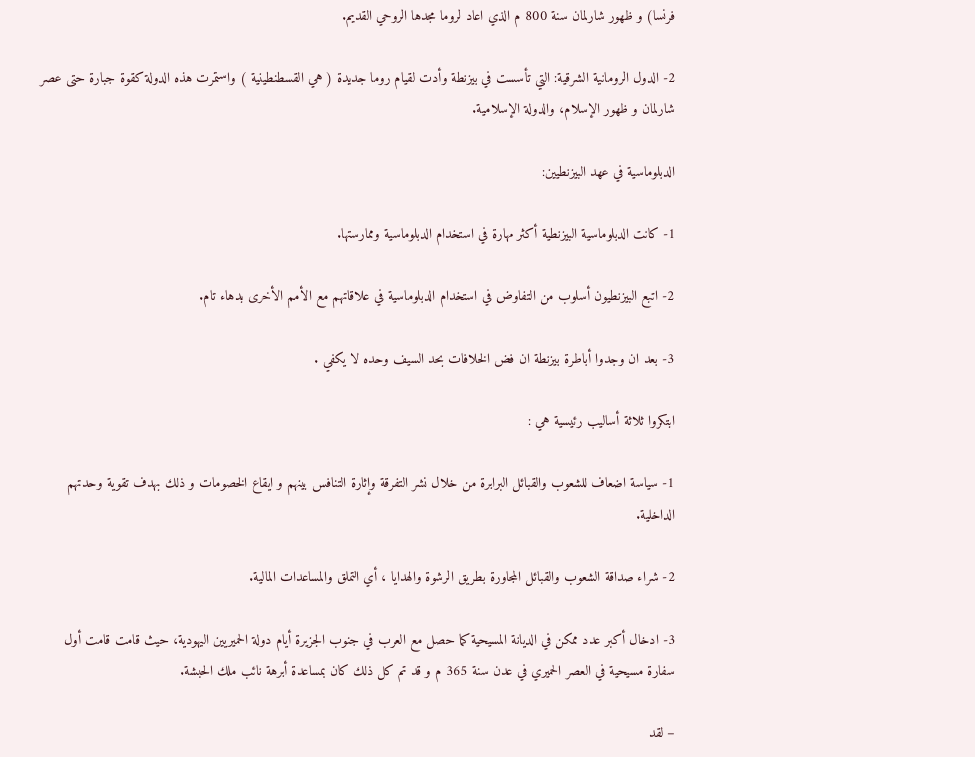فرنسا) و ظهور شارلمان سنة 800 م الذي اعاد لروما مجدها الروحي القديم.

2- الدول الرومانية الشرقية: التي تأسست في بيزنطة وأدت لقيام روما جديدة ( هي القسطنطينية ) واستمرت هذه الدولة كقوة جبارة حتى عصر شارلمان و ظهور الإسلام، والدولة الإسلامية.

الدبلوماسية في عهد البيزنطيين:

1- كانت الدبلوماسية البيزنطية أكثر مهارة في استخدام الدبلوماسية وممارستها.

2- اتبع البيزنطيون أسلوب من التفاوض في استخدام الدبلوماسية في علاقاتهم مع الأمم الأخرى بدهاء تام.

3- بعد ان وجدوا أباطرة بيزنطة ان فض الخلافات بحد السيف وحده لا يكفي .

ابتكروا ثلاثة أساليب رئيسية هي :

1- سياسة اضعاف للشعوب والقبائل البرابرة من خلال نشر التفرقة وإثارة التنافس بينهم و ايقاع الخصومات و ذلك بهدف تقوية وحدتهم الداخلية.

2- شراء صداقة الشعوب والقبائل المجاورة بطريق الرشوة والهدايا ، أي التملق والمساعدات المالية.

3- ادخال أكبر عدد ممكن في الديانة المسيحية كما حصل مع العرب في جنوب الجزيرة أيام دولة الحميريين اليهودية، حيث قامت قامت أول سفارة مسيحية في العصر الحميري في عدن سنة 365 م و قد تم كل ذلك كان بمساعدة أبرهة نائب ملك الحبشة.

– لقد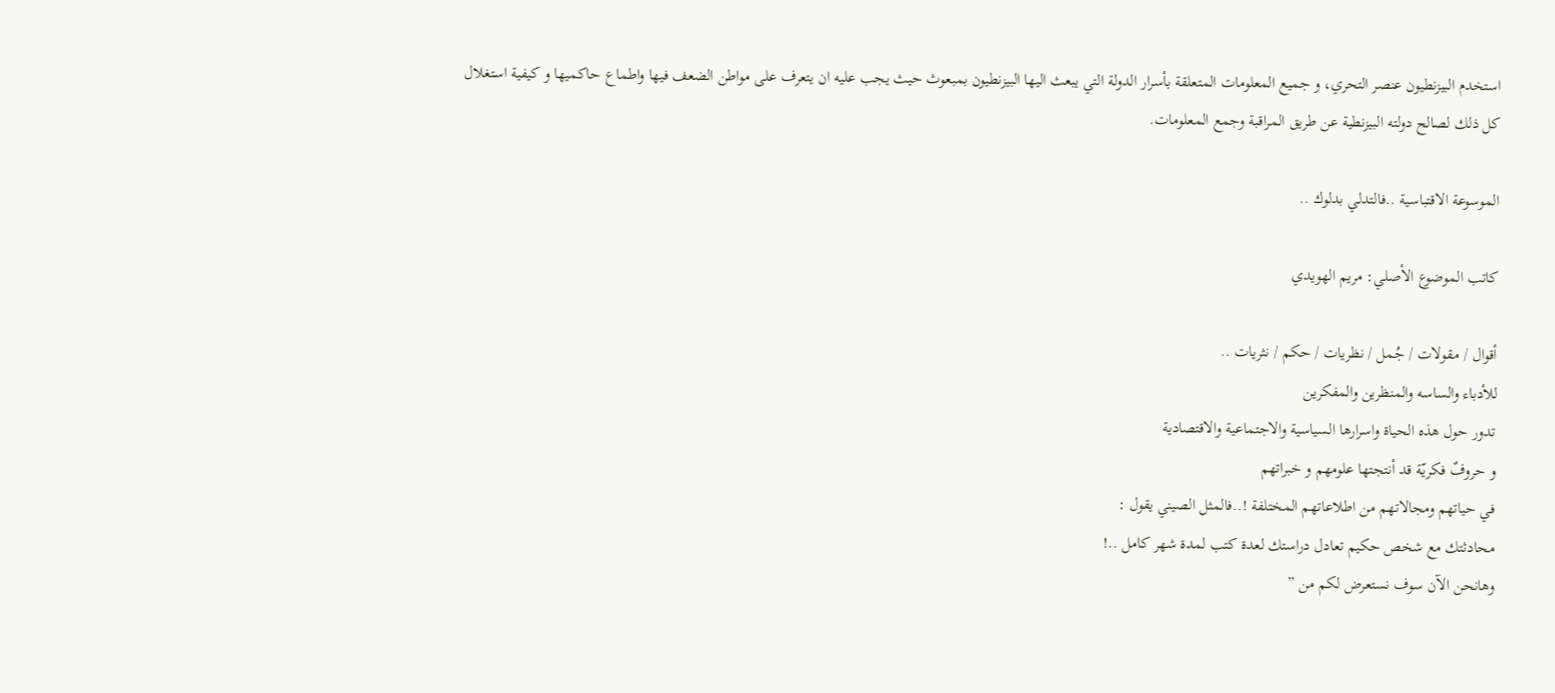استخدم البيزنطيون عنصر التحري، و جميع المعلومات المتعلقة بأسرار الدولة التي يبعث اليها البيزنطيون بمبعوث حيث يجب عليه ان يتعرف على مواطن الضعف فيها واطماع حاكميها و كيفية استغلال كل ذلك لصالح دولته البيزنطية عن طريق المراقبة وجمع المعلومات.

الموسوعة الاقتباسية ..فالتدلي بدلوك ..

كاتب الموضوع الأصلي: مريم الهويدي

أقوال / مقولات / جُمل / نظريات / حكم / نثريات ..
للأدباء والساسه والمنظرين والمفكرين
تدور حول هذه الحياة واسرارها السياسية والاجتماعية والاقتصادية
و حروفٌ فكريّة قد أنتجتها علومهم و خبراتهم
في حياتهم ومجالاتهم من اطلاعاتهم المختلفة !..فالمثل الصيني يقول :
محادثتك مع شخص حكيم تعادل دراستك لعدة كتب لمدة شهر كامل ..!
وهانحن الآن سوف نستعرض لكم من ”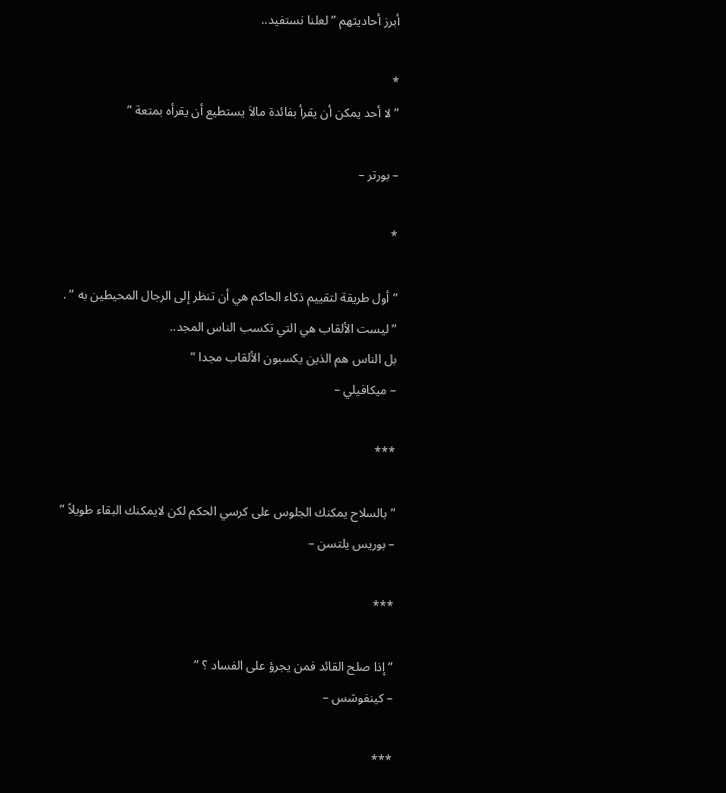أبرز أحاديثهم ” لعلنا نستفيد..

*
” لا أحد يمكن أن يقرأ بفائدة مالاَ يستطيع أن يقرأه بمتعة ”

– بورتر –

*

” أول طريقة لتقييم ذكاء الحاكم هي أن تنظر إلى الرجال المحيطين به ” .
” ليست الألقاب هي التي تكسب الناس المجد..
بل الناس هم الذين يكسبون الألقاب مجدا “
– ميكافيلي –

***

” بالسلاح يمكنك الجلوس على كرسي الحكم لكن لايمكنك البقاء طويلاً ”
– بوريس يلتسن –

***

” إذا صلح القائد فمن يجرؤ على الفساد ؟ ”
– كينفوشس –

***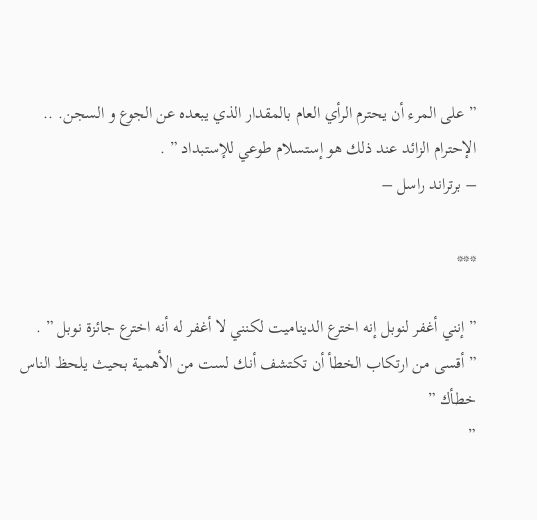” على المرء أن يحترم الرأي العام بالمقدار الذي يبعده عن الجوع و السجن. ..
الإحترام الزائد عند ذلك هو إستسلام طوعي للإستبداد ” .
– برتراند راسل –

***

” إنني أغفر لنوبل إنه اخترع الديناميت لكنني لا أغفر له أنه اخترع جائزة نوبل ” .
” أقسى من ارتكاب الخطأ أن تكتشف أنك لست من الأهمية بحيث يلحظ الناس خطأك ”
”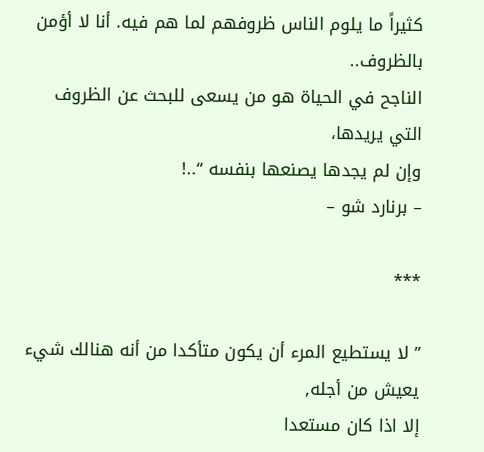كثيراً ما يلوم الناس ظروفهم لما هم فيه. أنا لا أؤمن بالظروف..
الناجح في الحياة هو من يسعى للبحث عن الظروف التي يريدها،
وإن لم يجدها يصنعها بنفسه “..!
– برنارد شو –

***

” لا يستطيع المرء أن يكون متأكدا من أنه هنالك شيء يعيش من أجله,
إلا اذا كان مستعدا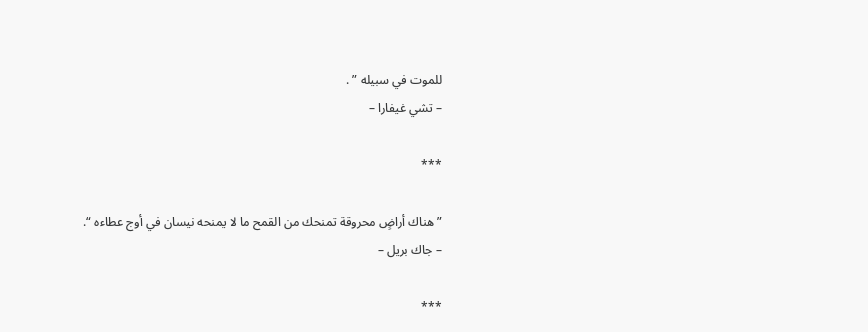للموت في سبيله ” .
– تشي غيفارا –

***

” هناك أراضٍ محروقة تمنحك من القمح ما لا يمنحه نيسان في أوج عطاءه “.
– جاك بريل –

***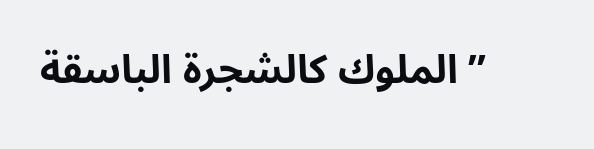” الملوك كالشجرة الباسقة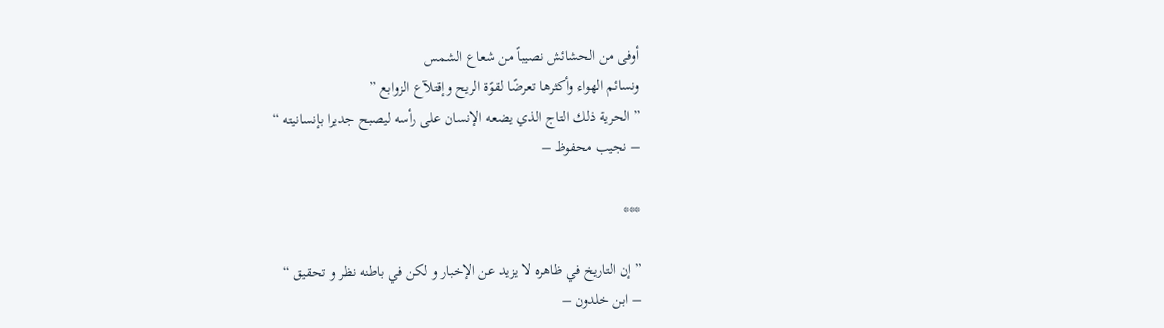أوفى من الحشائش نصيباً من شعاع الشمس
ونسائم الهواء وأكثرها تعرضًا لقوًة الريح وإقتلآع الزوابع ”
” الحرية ذلك التاج الذي يضعه الإنسان على رأسه ليصبح جديرا بإنسانيته “
– نجيب محفوظ –

***

” إن التاريخ في ظاهره لا يزيد عن الإخبار و لكن في باطنه نظر و تحقيق “
– ابن خلدون –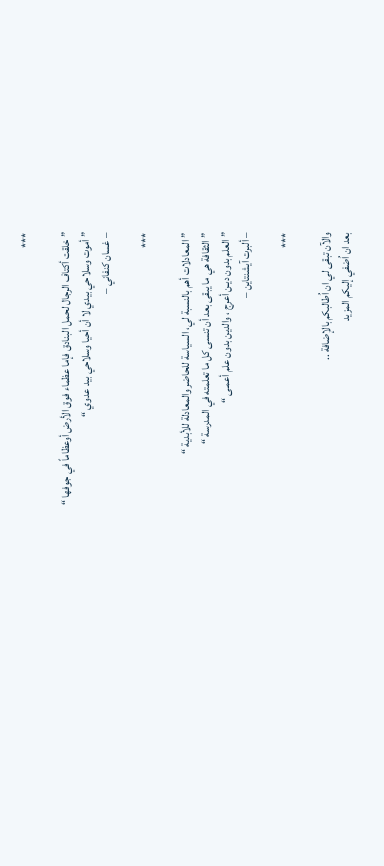***

” خلقت أكتاف الرجال لحمل البنادق فإما عظماء فوق الأرض أوعظاماً في جوفها “
” أموت وسلاحي بيدي لا أن أحيا وسلاحي بيد عدوي “
– غسان كنفاني –

***

” المعادلات أهم بالنسبة لي، السياسة للحاضر والمعادلة للأبدية “
” الثقافة هي ما يبقى بعد أن تنسى كل ما تعلمته في المدرسة “
” العلم بدون ديـن أعرج ، والدين بدون علم أعمـى “
– ألبرت آيشنتاين –

***

والآن تبقى لي ان اُطالبكم بالإضافة ..
بعد ان اُضفي إليكم المزيد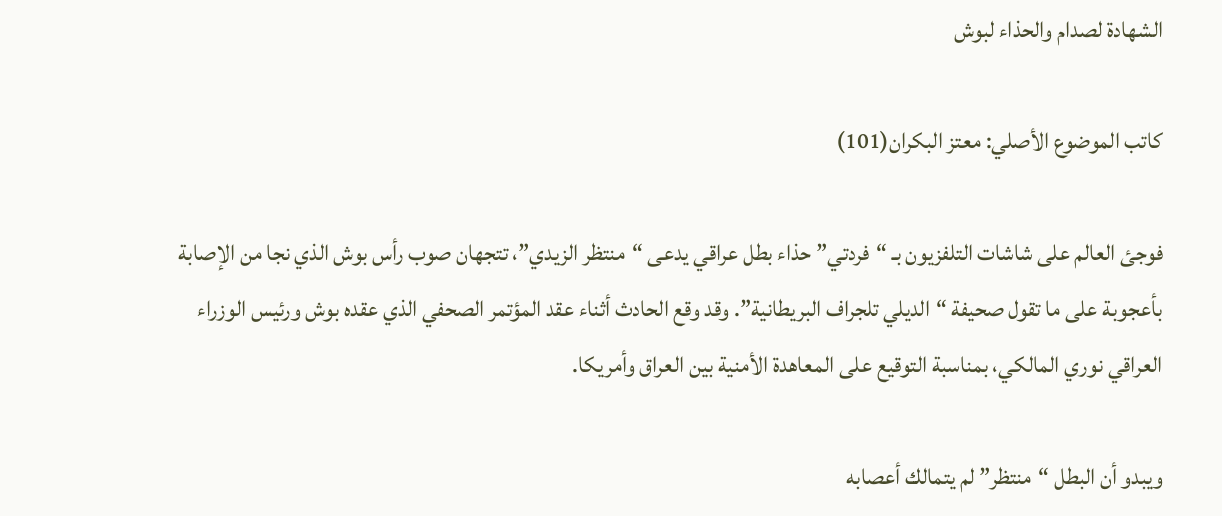الشهادة لصدام والحذاء لبوش

كاتب الموضوع الأصلي: معتز البكران(101)

فوجئ العالم على شاشات التلفزيون بـ “فردتي” حذاء بطل عراقي يدعى “منتظر الزيدي”، تتجهان صوب رأس بوش الذي نجا من الإصابة بأعجوبة على ما تقول صحيفة “الديلي تلجراف البريطانية”. وقد وقع الحادث أثناء عقد المؤتمر الصحفي الذي عقده بوش ورئيس الوزراء العراقي نوري المالكي، بمناسبة التوقيع على المعاهدة الأمنية بين العراق وأمريكا.

ويبدو أن البطل “منتظر” لم يتمالك أعصابه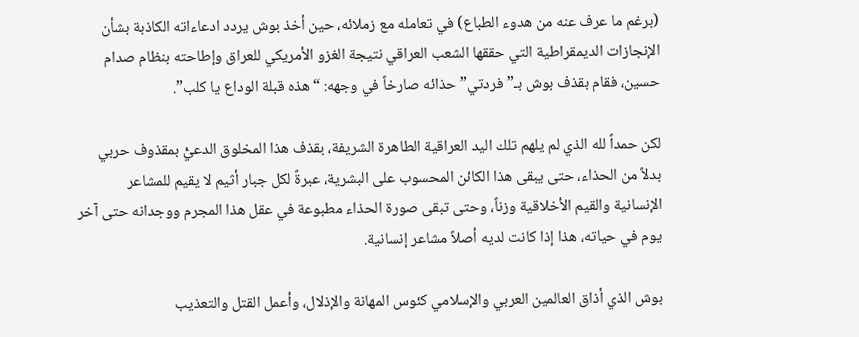(برغم ما عرف عنه من هدوء الطباع) في تعامله مع زملائه، حين أخذ بوش يردد ادعاءاته الكاذبة بشأن الإنجازات الديمقراطية التي حققها الشعب العراقي نتيجة الغزو الأمريكي للعراق وإطاحته بنظام صدام حسين، فقام بقذف بوش بـ”فردتي” حذائه صارخاً في وجهه: “هذه قبلة الوداع يا كلب”.

لكن حمداً لله الذي لم يلهم تلك اليد العراقية الطاهرة الشريفة، بقذف هذا المخلوق الدعيّْ بمقذوف حربي بدلاً من الحذاء، حتى يبقى هذا الكائن المحسوب على البشرية، عبرةً لكل جبار أثيم لا يقيم للمشاعر الإنسانية والقيم الأخلاقية وزناً، وحتى تبقى صورة الحذاء مطبوعة في عقل هذا المجرم ووجدانه حتى آخر يوم في حياته، هذا إذا كانت لديه أصلاً مشاعر إنسانية.

بوش الذي أذاق العالمين العربي والإسلامي كئوس المهانة والإذلال، وأعمل القتل والتعذيب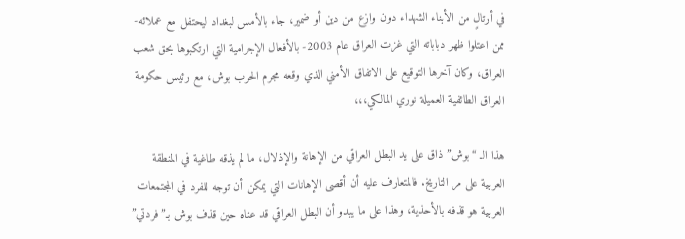في أرتالٍ من الأبناء الشهداء دون وازع من دين أو ضمير، جاء بالأمس لبغداد ليحتفل مع عملائه- ممن اعتلوا ظهر دباباته التي غزت العراق عام 2003- بالأفعال الإجرامية التي ارتكبوها بحق شعب العراق، وكان آخرها التوقيع على الاتفاق الأمني الذي وقعه مجرم الحرب بوش، مع رئيس حكومة العراق الطائفية العميلة نوري المالكي،،،

هذا الـ “بوش” ذاق على يد البطل العراقي من الإهانة والإذلال، ما لم يذقه طاغية في المنطقة العربية على مر التاريخ. فالمتعارف عليه أن أقصى الإهانات التي يمكن أن توجه للفرد في المجتمعات العربية هو قذفه بالأحذية، وهذا على ما يبدو أن البطل العراقي قد عناه حين قذف بوش بـ”فردتي”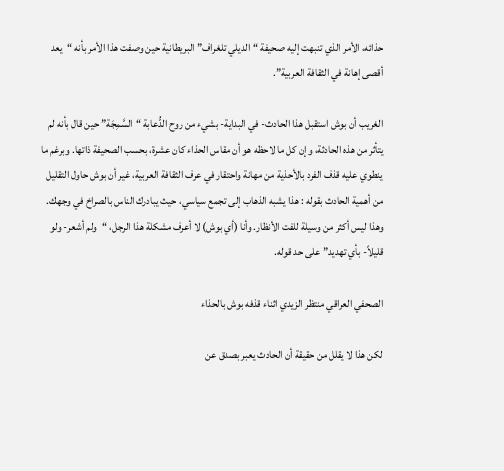حذائه، الأمر الذي تنبهت إليه صحيفة “الديلي تلغراف” البريطانية حين وصفت هذا الأمر بأنه “يعد أقصى إهانة في الثقافة العربية”.

الغريب أن بوش استقبل هذا الحادث- في البداية- بشيء من روح الدُّعابة “السَّمِجَة” حين قال بأنه لم يتأثر من هذه الحادثة، وإن كل ما لاحظه هو أن مقاس الحذاء كان عشرة، بحسب الصحيفة ذاتها. وبرغم ما ينطوي عليه قذف الفرد بالأحذية من مهانة واحتقار في عرف الثقافة العربية، غير أن بوش حاول التقليل من أهمية الحادث بقوله : هذا يشبه الذهاب إلى تجمع سياسي، حيث يبادرك الناس بالصراخ في وجهك. وهذا ليس أكثر من وسيلة للفت الأنظار. وأنا (أي بوش) لا أعرف مشكلة هذا الرجل، “ولم أشعر- ولو قليلاً- بأي تهديد” على حد قوله.

الصحفي العراقي منتظر الزيدي اثناء قذفه بوش بالحذاء

لكن هذا لا يقلل من حقيقة أن الحادث يعبر بصدق عن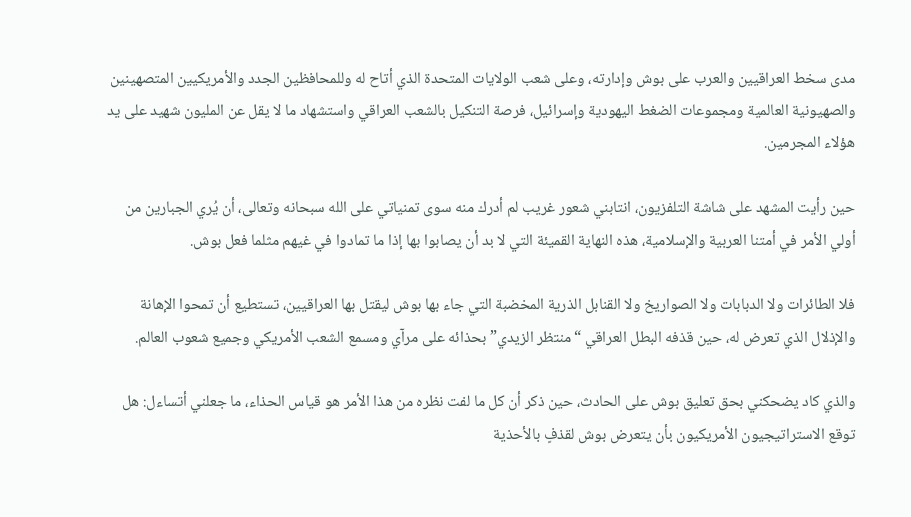مدى سخط العراقيين والعرب على بوش وإدارته، وعلى شعب الولايات المتحدة الذي أتاح له وللمحافظين الجدد والأمريكيين المتصهينين والصهيونية العالمية ومجموعات الضغط اليهودية وإسرائيل، فرصة التنكيل بالشعب العراقي واستشهاد ما لا يقل عن المليون شهيد على يد هؤلاء المجرمين.

حين رأيت المشهد على شاشة التلفزيون، انتابني شعور غريب لم أدرك منه سوى تمنياتي على الله سبحانه وتعالى، أن يُري الجبارين من أولي الأمر في أمتنا العربية والإسلامية، هذه النهاية القميئة التي لا بد أن يصابوا بها إذا ما تمادوا في غيهم مثلما فعل بوش.

فلا الطائرات ولا الدبابات ولا الصواريخ ولا القنابل الذرية المخضبة التي جاء بها بوش ليقتل بها العراقيين، تستطيع أن تمحوا الإهانة والإذلال الذي تعرض له، حين قذفه البطل العراقي “منتظر الزيدي” بحذائه على مرآي ومسمع الشعب الأمريكي وجميع شعوب العالم.

والذي كاد يضحكني بحق تعليق بوش على الحادث، حين ذكر أن كل ما لفت نظره من هذا الأمر هو قياس الحذاء، ما جعلني أتساءل: هل توقع الاستراتيجيون الأمريكيون بأن يتعرض بوش لقذفٍ بالأحذية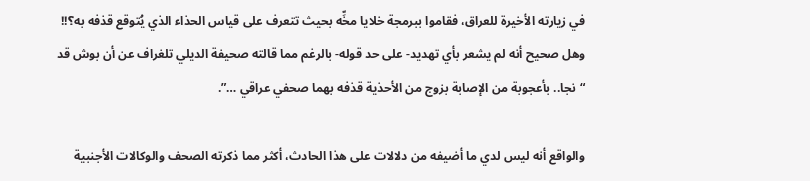في زيارته الأخيرة للعراق، فقاموا ببرمجة خلايا مخِّه بحيث تتعرف على قياس الحذاء الذي يُتوقع قذفه به؟!! وهل صحيح أنه لم يشعر بأي تهديد- على حد قوله- بالرغم مما قالته صحيفة الديلي تلغراف عن أن بوش قد “نجا.. بأعجوبة من الإصابة بزوج من الأحذية قذفه بهما صحفي عراقي …”.

والواقع أنه ليس لدي ما أضيفه من دلالات على هذا الحادث، أكثر مما ذكرته الصحف والوكالات الأجنبية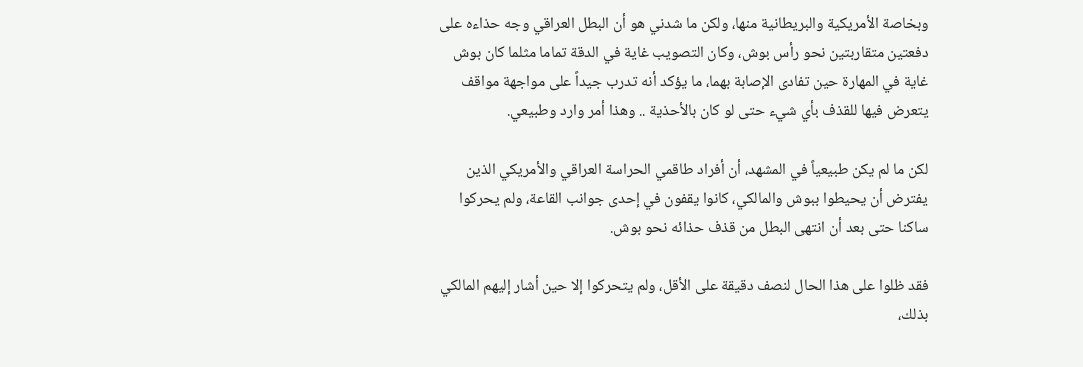وبخاصة الأمريكية والبريطانية منها، ولكن ما شدني هو أن البطل العراقي وجه حذاءه على دفعتين متقاربتين نحو رأس بوش، وكان التصويب غاية في الدقة تماما مثلما كان بوش غاية في المهارة حين تفادى الإصابة بهما، ما يؤكد أنه تدرب جيداً على مواجهة مواقف يتعرض فيها للقذف بأي شيء حتى لو كان بالأحذية .. وهذا أمر وارد وطبيعي.

لكن ما لم يكن طبيعياً في المشهد، أن أفراد طاقمي الحراسة العراقي والأمريكي الذين يفترض أن يحيطوا ببوش والمالكي، كانوا يقفون في إحدى جوانب القاعة، ولم يحركوا ساكنا حتى بعد أن انتهى البطل من قذف حذائه نحو بوش.

فقد ظلوا على هذا الحال لنصف دقيقة على الأقل، ولم يتحركوا إلا حين أشار إليهم المالكي بذلك،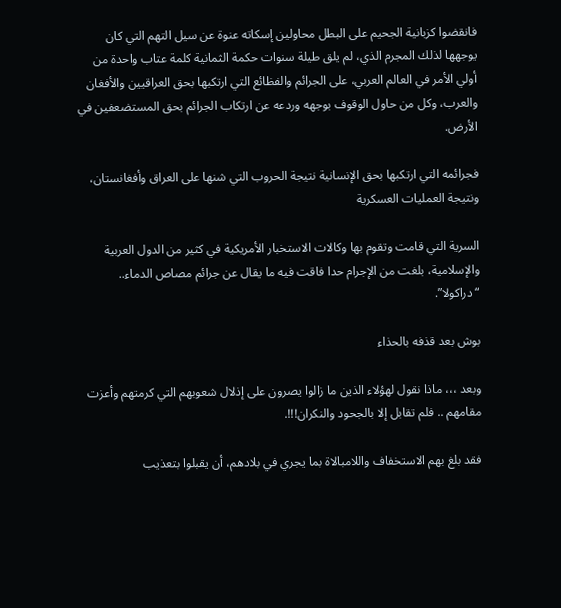فانقضوا كزبانية الجحيم على البطل محاولين إسكاته عنوة عن سيل التهم التي كان يوجهها لذلك المجرم الذي، لم يلق طيلة سنوات حكمة الثمانية كلمة عتاب واحدة من أولي الأمر في العالم العربي، على الجرائم والفظائع التي ارتكبها بحق العراقيين والأفغان والعرب، وكل من حاول الوقوف بوجهه وردعه عن ارتكاب الجرائم بحق المستضعفين في الأرض.

فجرائمه التي ارتكبها بحق الإنسانية نتيجة الحروب التي شنها على العراق وأفغانستان، ونتيجة العمليات العسكرية

السرية التي قامت وتقوم بها وكالات الاستخبار الأمريكية في كثير من الدول العربية والإسلامية، بلغت من الإجرام حدا فاقت فيه ما يقال عن جرائم مصاص الدماء.. “دراكولا”.

بوش بعد قذفه بالحذاء

وبعد ،،، ماذا نقول لهؤلاء الذين ما زالوا يصرون على إذلال شعوبهم التي كرمتهم وأعزت مقامهم .. فلم تقابل إلا بالجحود والنكران!!!.

فقد بلغ بهم الاستخفاف واللامبالاة بما يجري في بلادهم، أن يقبلوا بتعذيب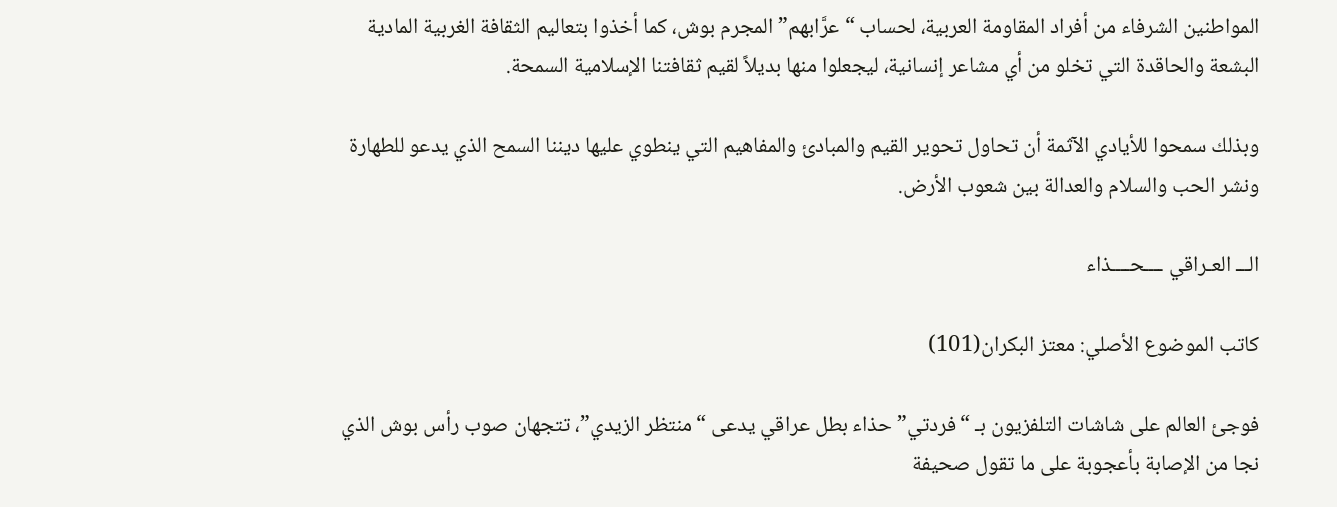المواطنين الشرفاء من أفراد المقاومة العربية، لحساب “عرَّابهم” المجرم بوش، كما أخذوا بتعاليم الثقافة الغربية المادية البشعة والحاقدة التي تخلو من أي مشاعر إنسانية، ليجعلوا منها بديلاً لقيم ثقافتنا الإسلامية السمحة.

وبذلك سمحوا للأيادي الآثمة أن تحاول تحوير القيم والمبادئ والمفاهيم التي ينطوي عليها ديننا السمح الذي يدعو للطهارة ونشر الحب والسلام والعدالة بين شعوب الأرض.

الـــ العـراقي ــــحــــذاء

كاتب الموضوع الأصلي: معتز البكران(101)

فوجئ العالم على شاشات التلفزيون بـ “فردتي” حذاء بطل عراقي يدعى “منتظر الزيدي”، تتجهان صوب رأس بوش الذي نجا من الإصابة بأعجوبة على ما تقول صحيفة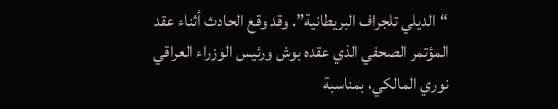“الديلي تلجراف البريطانية”. وقد وقع الحادث أثناء عقد المؤتمر الصحفي الذي عقده بوش ورئيس الوزراء العراقي نوري المالكي، بمناسبة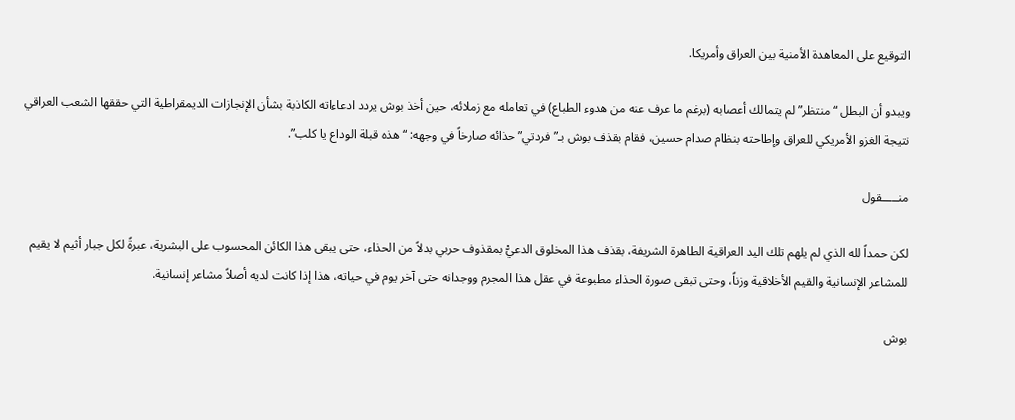التوقيع على المعاهدة الأمنية بين العراق وأمريكا.

ويبدو أن البطل “منتظر” لم يتمالك أعصابه (برغم ما عرف عنه من هدوء الطباع) في تعامله مع زملائه، حين أخذ بوش يردد ادعاءاته الكاذبة بشأن الإنجازات الديمقراطية التي حققها الشعب العراقي نتيجة الغزو الأمريكي للعراق وإطاحته بنظام صدام حسين، فقام بقذف بوش بـ”فردتي” حذائه صارخاً في وجهه: “هذه قبلة الوداع يا كلب”.

منـــــقول

لكن حمداً لله الذي لم يلهم تلك اليد العراقية الطاهرة الشريفة، بقذف هذا المخلوق الدعيّْ بمقذوف حربي بدلاً من الحذاء، حتى يبقى هذا الكائن المحسوب على البشرية، عبرةً لكل جبار أثيم لا يقيم للمشاعر الإنسانية والقيم الأخلاقية وزناً، وحتى تبقى صورة الحذاء مطبوعة في عقل هذا المجرم ووجدانه حتى آخر يوم في حياته، هذا إذا كانت لديه أصلاً مشاعر إنسانية.

بوش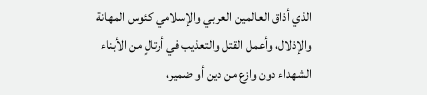الذي أذاق العالمين العربي والإسلامي كئوس المهانة والإذلال، وأعمل القتل والتعذيب في أرتالٍ من الأبناء الشهداء دون وازع من دين أو ضمير،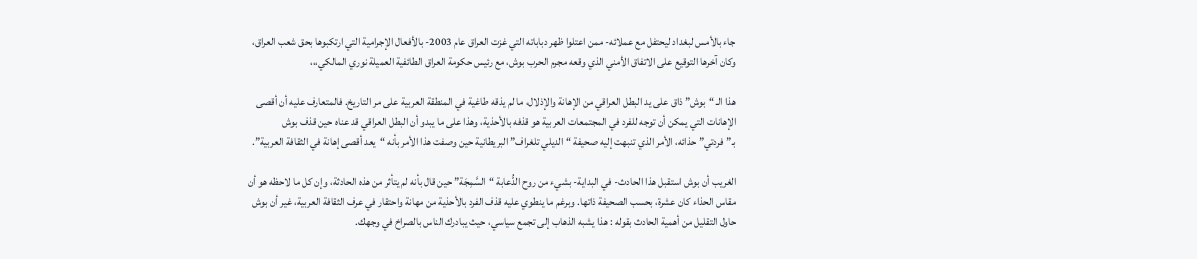جاء بالأمس لبغداد ليحتفل مع عملائه- ممن اعتلوا ظهر دباباته التي غزت العراق عام 2003- بالأفعال الإجرامية التي ارتكبوها بحق شعب العراق، وكان آخرها التوقيع على الاتفاق الأمني الذي وقعه مجرم الحرب بوش، مع رئيس حكومة العراق الطائفية العميلة نوري المالكي،،،

هذا الـ “بوش” ذاق على يد البطل العراقي من الإهانة والإذلال، ما لم يذقه طاغية في المنطقة العربية على مر التاريخ. فالمتعارف عليه أن أقصى الإهانات التي يمكن أن توجه للفرد في المجتمعات العربية هو قذفه بالأحذية، وهذا على ما يبدو أن البطل العراقي قد عناه حين قذف بوش بـ”فردتي” حذائه، الأمر الذي تنبهت إليه صحيفة “الديلي تلغراف” البريطانية حين وصفت هذا الأمر بأنه “يعد أقصى إهانة في الثقافة العربية”.

الغريب أن بوش استقبل هذا الحادث- في البداية- بشيء من روح الدُّعابة “السَّمِجَة” حين قال بأنه لم يتأثر من هذه الحادثة، وإن كل ما لاحظه هو أن مقاس الحذاء كان عشرة، بحسب الصحيفة ذاتها. وبرغم ما ينطوي عليه قذف الفرد بالأحذية من مهانة واحتقار في عرف الثقافة العربية، غير أن بوش حاول التقليل من أهمية الحادث بقوله : هذا يشبه الذهاب إلى تجمع سياسي، حيث يبادرك الناس بالصراخ في وجهك.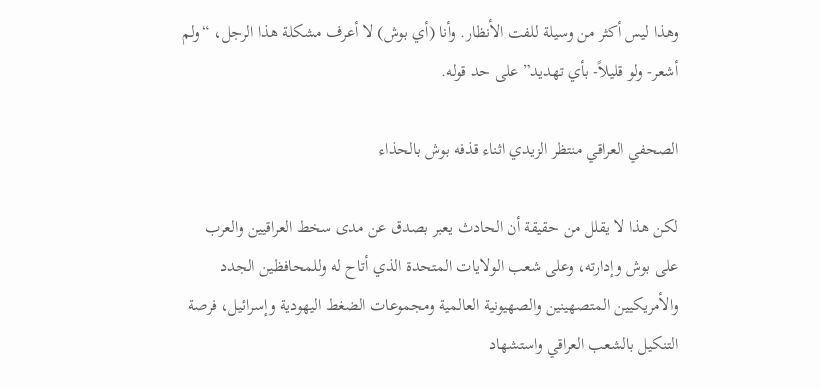وهذا ليس أكثر من وسيلة للفت الأنظار. وأنا (أي بوش) لا أعرف مشكلة هذا الرجل، “ولم أشعر- ولو قليلاً- بأي تهديد” على حد قوله.

الصحفي العراقي منتظر الزيدي اثناء قذفه بوش بالحذاء

لكن هذا لا يقلل من حقيقة أن الحادث يعبر بصدق عن مدى سخط العراقيين والعرب على بوش وإدارته، وعلى شعب الولايات المتحدة الذي أتاح له وللمحافظين الجدد والأمريكيين المتصهينين والصهيونية العالمية ومجموعات الضغط اليهودية وإسرائيل، فرصة التنكيل بالشعب العراقي واستشهاد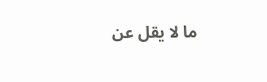ما لا يقل عن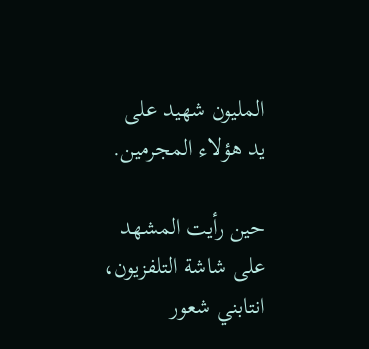المليون شهيد على يد هؤلاء المجرمين.

حين رأيت المشهد على شاشة التلفزيون، انتابني شعور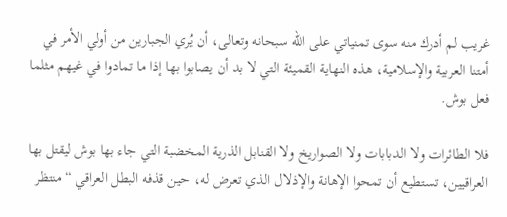غريب لم أدرك منه سوى تمنياتي على الله سبحانه وتعالى، أن يُري الجبارين من أولي الأمر في أمتنا العربية والإسلامية، هذه النهاية القميئة التي لا بد أن يصابوا بها إذا ما تمادوا في غيهم مثلما فعل بوش.

فلا الطائرات ولا الدبابات ولا الصواريخ ولا القنابل الذرية المخضبة التي جاء بها بوش ليقتل بها العراقيين، تستطيع أن تمحوا الإهانة والإذلال الذي تعرض له، حين قذفه البطل العراقي “منتظر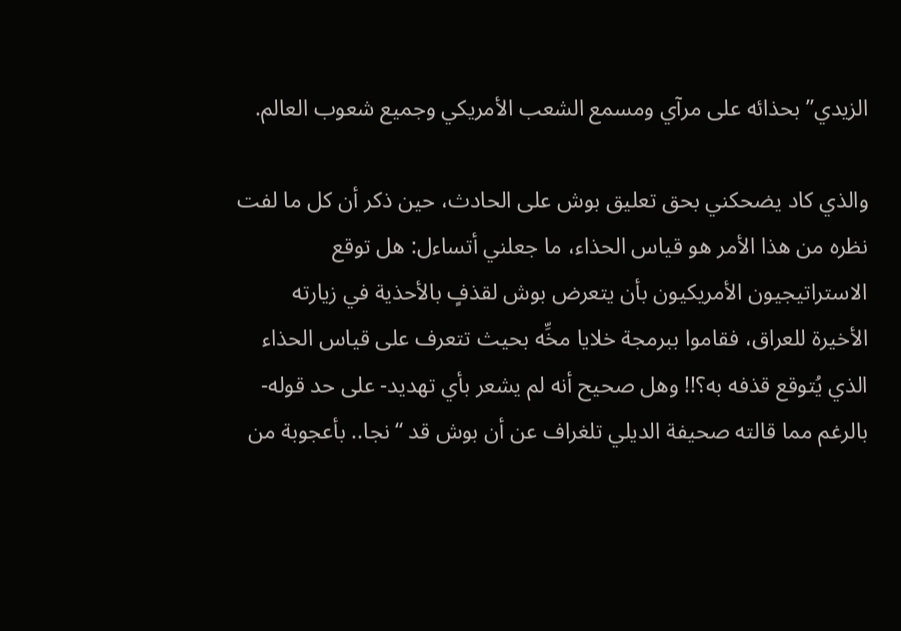الزيدي” بحذائه على مرآي ومسمع الشعب الأمريكي وجميع شعوب العالم.

والذي كاد يضحكني بحق تعليق بوش على الحادث، حين ذكر أن كل ما لفت نظره من هذا الأمر هو قياس الحذاء، ما جعلني أتساءل: هل توقع الاستراتيجيون الأمريكيون بأن يتعرض بوش لقذفٍ بالأحذية في زيارته الأخيرة للعراق، فقاموا ببرمجة خلايا مخِّه بحيث تتعرف على قياس الحذاء الذي يُتوقع قذفه به؟!! وهل صحيح أنه لم يشعر بأي تهديد- على حد قوله- بالرغم مما قالته صحيفة الديلي تلغراف عن أن بوش قد “نجا.. بأعجوبة من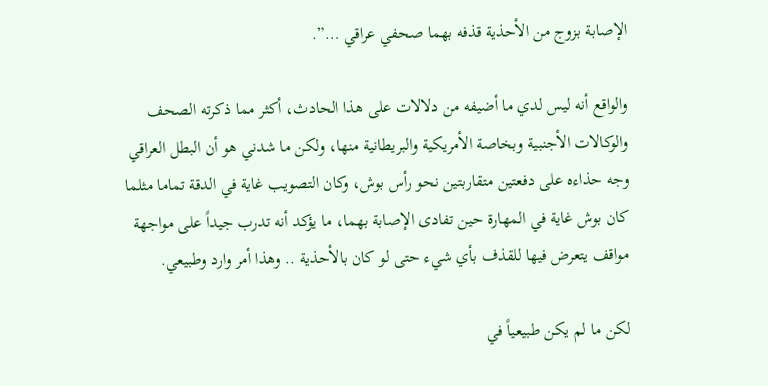الإصابة بزوج من الأحذية قذفه بهما صحفي عراقي …”.

والواقع أنه ليس لدي ما أضيفه من دلالات على هذا الحادث، أكثر مما ذكرته الصحف والوكالات الأجنبية وبخاصة الأمريكية والبريطانية منها، ولكن ما شدني هو أن البطل العراقي وجه حذاءه على دفعتين متقاربتين نحو رأس بوش، وكان التصويب غاية في الدقة تماما مثلما كان بوش غاية في المهارة حين تفادى الإصابة بهما، ما يؤكد أنه تدرب جيداً على مواجهة مواقف يتعرض فيها للقذف بأي شيء حتى لو كان بالأحذية .. وهذا أمر وارد وطبيعي.

لكن ما لم يكن طبيعياً في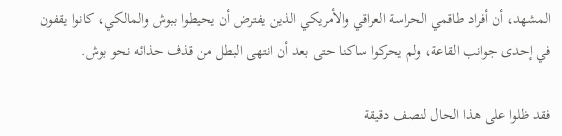المشهد، أن أفراد طاقمي الحراسة العراقي والأمريكي الذين يفترض أن يحيطوا ببوش والمالكي، كانوا يقفون في إحدى جوانب القاعة، ولم يحركوا ساكنا حتى بعد أن انتهى البطل من قذف حذائه نحو بوش.

فقد ظلوا على هذا الحال لنصف دقيقة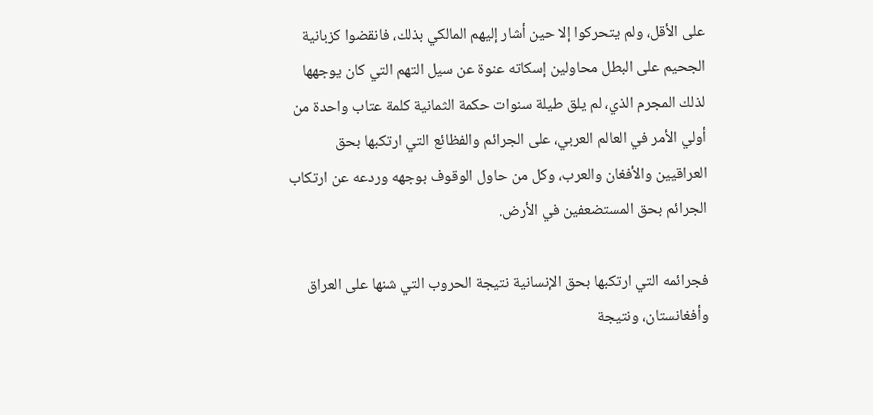على الأقل، ولم يتحركوا إلا حين أشار إليهم المالكي بذلك، فانقضوا كزبانية الجحيم على البطل محاولين إسكاته عنوة عن سيل التهم التي كان يوجهها لذلك المجرم الذي، لم يلق طيلة سنوات حكمة الثمانية كلمة عتاب واحدة من أولي الأمر في العالم العربي، على الجرائم والفظائع التي ارتكبها بحق العراقيين والأفغان والعرب، وكل من حاول الوقوف بوجهه وردعه عن ارتكاب الجرائم بحق المستضعفين في الأرض.

فجرائمه التي ارتكبها بحق الإنسانية نتيجة الحروب التي شنها على العراق وأفغانستان، ونتيجة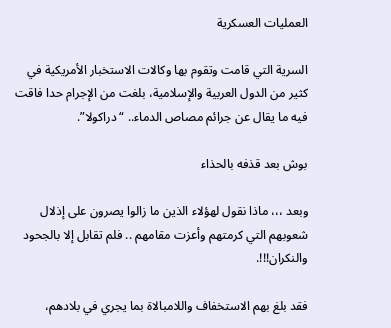العمليات العسكرية

السرية التي قامت وتقوم بها وكالات الاستخبار الأمريكية في كثير من الدول العربية والإسلامية، بلغت من الإجرام حدا فاقت فيه ما يقال عن جرائم مصاص الدماء.. “دراكولا”.

بوش بعد قذفه بالحذاء

وبعد ،،، ماذا نقول لهؤلاء الذين ما زالوا يصرون على إذلال شعوبهم التي كرمتهم وأعزت مقامهم .. فلم تقابل إلا بالجحود والنكران!!!.

فقد بلغ بهم الاستخفاف واللامبالاة بما يجري في بلادهم،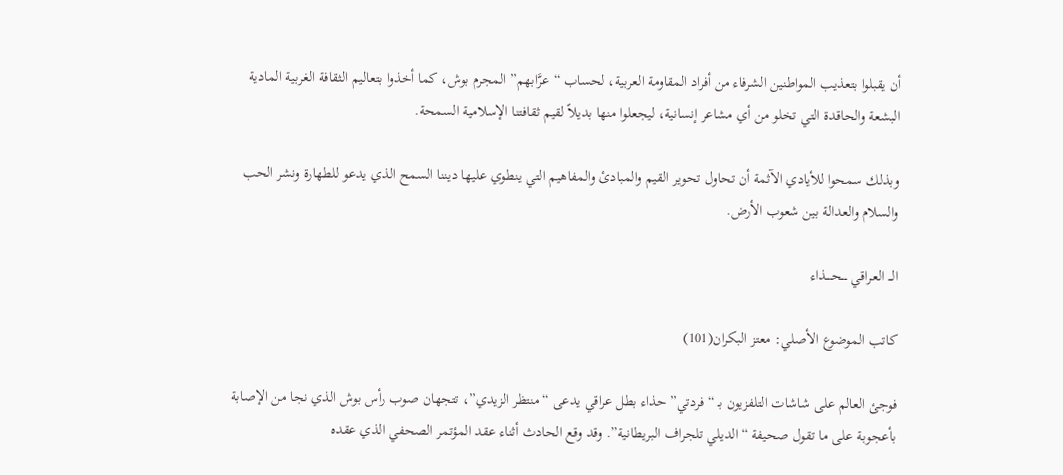أن يقبلوا بتعذيب المواطنين الشرفاء من أفراد المقاومة العربية، لحساب “عرَّابهم” المجرم بوش، كما أخذوا بتعاليم الثقافة الغربية المادية البشعة والحاقدة التي تخلو من أي مشاعر إنسانية، ليجعلوا منها بديلاً لقيم ثقافتنا الإسلامية السمحة.

وبذلك سمحوا للأيادي الآثمة أن تحاول تحوير القيم والمبادئ والمفاهيم التي ينطوي عليها ديننا السمح الذي يدعو للطهارة ونشر الحب والسلام والعدالة بين شعوب الأرض.

الـــ العـراقي ــــحــــذاء

كاتب الموضوع الأصلي: معتز البكران(101)

فوجئ العالم على شاشات التلفزيون بـ “فردتي” حذاء بطل عراقي يدعى “منتظر الزيدي”، تتجهان صوب رأس بوش الذي نجا من الإصابة بأعجوبة على ما تقول صحيفة “الديلي تلجراف البريطانية”. وقد وقع الحادث أثناء عقد المؤتمر الصحفي الذي عقده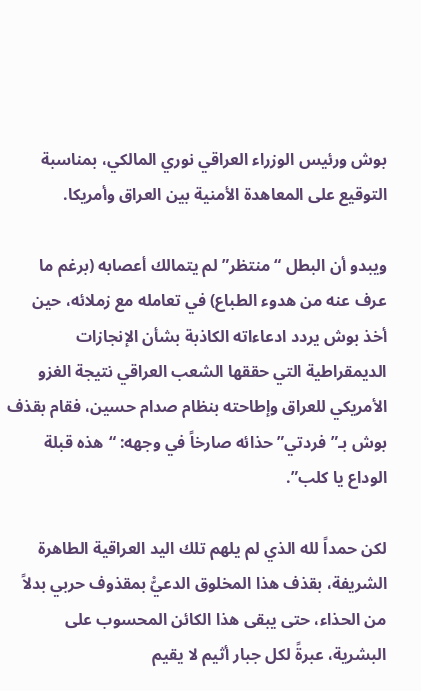بوش ورئيس الوزراء العراقي نوري المالكي، بمناسبة التوقيع على المعاهدة الأمنية بين العراق وأمريكا.

ويبدو أن البطل “منتظر” لم يتمالك أعصابه (برغم ما عرف عنه من هدوء الطباع) في تعامله مع زملائه، حين أخذ بوش يردد ادعاءاته الكاذبة بشأن الإنجازات الديمقراطية التي حققها الشعب العراقي نتيجة الغزو الأمريكي للعراق وإطاحته بنظام صدام حسين، فقام بقذف بوش بـ”فردتي” حذائه صارخاً في وجهه: “هذه قبلة الوداع يا كلب”.

لكن حمداً لله الذي لم يلهم تلك اليد العراقية الطاهرة الشريفة، بقذف هذا المخلوق الدعيّْ بمقذوف حربي بدلاً من الحذاء، حتى يبقى هذا الكائن المحسوب على البشرية، عبرةً لكل جبار أثيم لا يقيم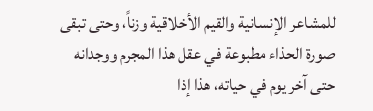للمشاعر الإنسانية والقيم الأخلاقية وزناً، وحتى تبقى صورة الحذاء مطبوعة في عقل هذا المجرم ووجدانه حتى آخر يوم في حياته، هذا إذا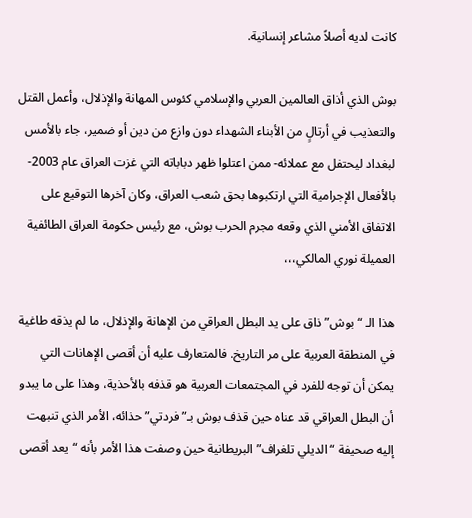كانت لديه أصلاً مشاعر إنسانية.

بوش الذي أذاق العالمين العربي والإسلامي كئوس المهانة والإذلال، وأعمل القتل والتعذيب في أرتالٍ من الأبناء الشهداء دون وازع من دين أو ضمير، جاء بالأمس لبغداد ليحتفل مع عملائه- ممن اعتلوا ظهر دباباته التي غزت العراق عام 2003- بالأفعال الإجرامية التي ارتكبوها بحق شعب العراق، وكان آخرها التوقيع على الاتفاق الأمني الذي وقعه مجرم الحرب بوش، مع رئيس حكومة العراق الطائفية العميلة نوري المالكي،،،

هذا الـ “بوش” ذاق على يد البطل العراقي من الإهانة والإذلال، ما لم يذقه طاغية في المنطقة العربية على مر التاريخ. فالمتعارف عليه أن أقصى الإهانات التي يمكن أن توجه للفرد في المجتمعات العربية هو قذفه بالأحذية، وهذا على ما يبدو أن البطل العراقي قد عناه حين قذف بوش بـ”فردتي” حذائه، الأمر الذي تنبهت إليه صحيفة “الديلي تلغراف” البريطانية حين وصفت هذا الأمر بأنه “يعد أقصى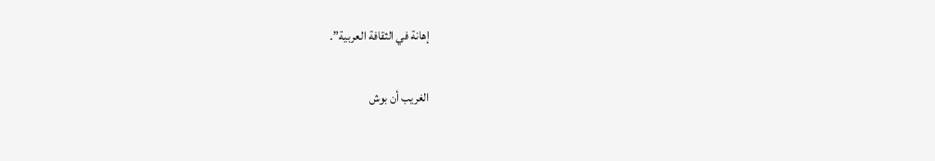إهانة في الثقافة العربية”.

الغريب أن بوش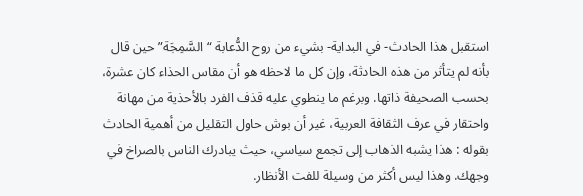استقبل هذا الحادث- في البداية- بشيء من روح الدُّعابة “السَّمِجَة” حين قال بأنه لم يتأثر من هذه الحادثة، وإن كل ما لاحظه هو أن مقاس الحذاء كان عشرة، بحسب الصحيفة ذاتها. وبرغم ما ينطوي عليه قذف الفرد بالأحذية من مهانة واحتقار في عرف الثقافة العربية، غير أن بوش حاول التقليل من أهمية الحادث بقوله : هذا يشبه الذهاب إلى تجمع سياسي، حيث يبادرك الناس بالصراخ في وجهك. وهذا ليس أكثر من وسيلة للفت الأنظار.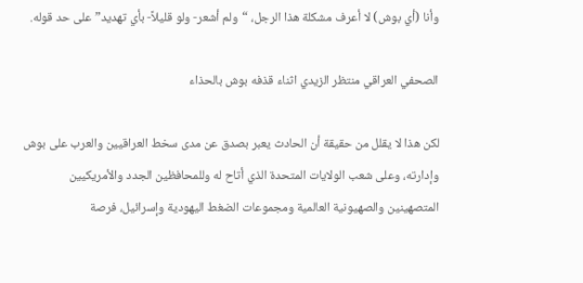وأنا (أي بوش) لا أعرف مشكلة هذا الرجل، “ولم أشعر- ولو قليلاً- بأي تهديد” على حد قوله.

الصحفي العراقي منتظر الزيدي اثناء قذفه بوش بالحذاء

لكن هذا لا يقلل من حقيقة أن الحادث يعبر بصدق عن مدى سخط العراقيين والعرب على بوش وإدارته، وعلى شعب الولايات المتحدة الذي أتاح له وللمحافظين الجدد والأمريكيين المتصهينين والصهيونية العالمية ومجموعات الضغط اليهودية وإسرائيل، فرصة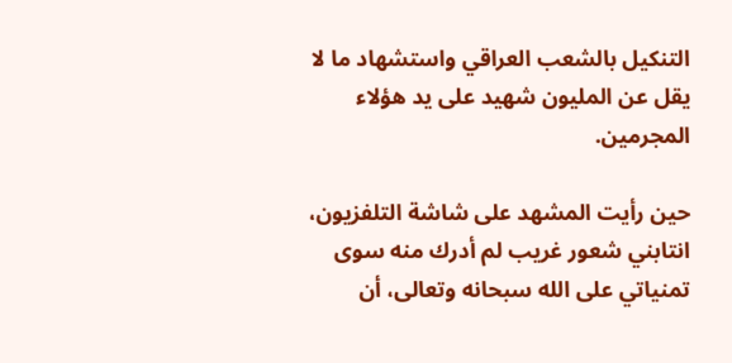التنكيل بالشعب العراقي واستشهاد ما لا يقل عن المليون شهيد على يد هؤلاء المجرمين.

حين رأيت المشهد على شاشة التلفزيون، انتابني شعور غريب لم أدرك منه سوى تمنياتي على الله سبحانه وتعالى، أن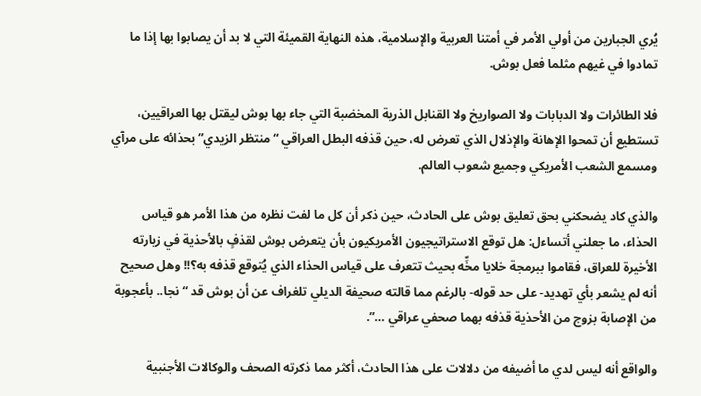يُري الجبارين من أولي الأمر في أمتنا العربية والإسلامية، هذه النهاية القميئة التي لا بد أن يصابوا بها إذا ما تمادوا في غيهم مثلما فعل بوش.

فلا الطائرات ولا الدبابات ولا الصواريخ ولا القنابل الذرية المخضبة التي جاء بها بوش ليقتل بها العراقيين، تستطيع أن تمحوا الإهانة والإذلال الذي تعرض له، حين قذفه البطل العراقي “منتظر الزيدي” بحذائه على مرآي ومسمع الشعب الأمريكي وجميع شعوب العالم.

والذي كاد يضحكني بحق تعليق بوش على الحادث، حين ذكر أن كل ما لفت نظره من هذا الأمر هو قياس الحذاء، ما جعلني أتساءل: هل توقع الاستراتيجيون الأمريكيون بأن يتعرض بوش لقذفٍ بالأحذية في زيارته الأخيرة للعراق، فقاموا ببرمجة خلايا مخِّه بحيث تتعرف على قياس الحذاء الذي يُتوقع قذفه به؟!! وهل صحيح أنه لم يشعر بأي تهديد- على حد قوله- بالرغم مما قالته صحيفة الديلي تلغراف عن أن بوش قد “نجا.. بأعجوبة من الإصابة بزوج من الأحذية قذفه بهما صحفي عراقي …”.

والواقع أنه ليس لدي ما أضيفه من دلالات على هذا الحادث، أكثر مما ذكرته الصحف والوكالات الأجنبية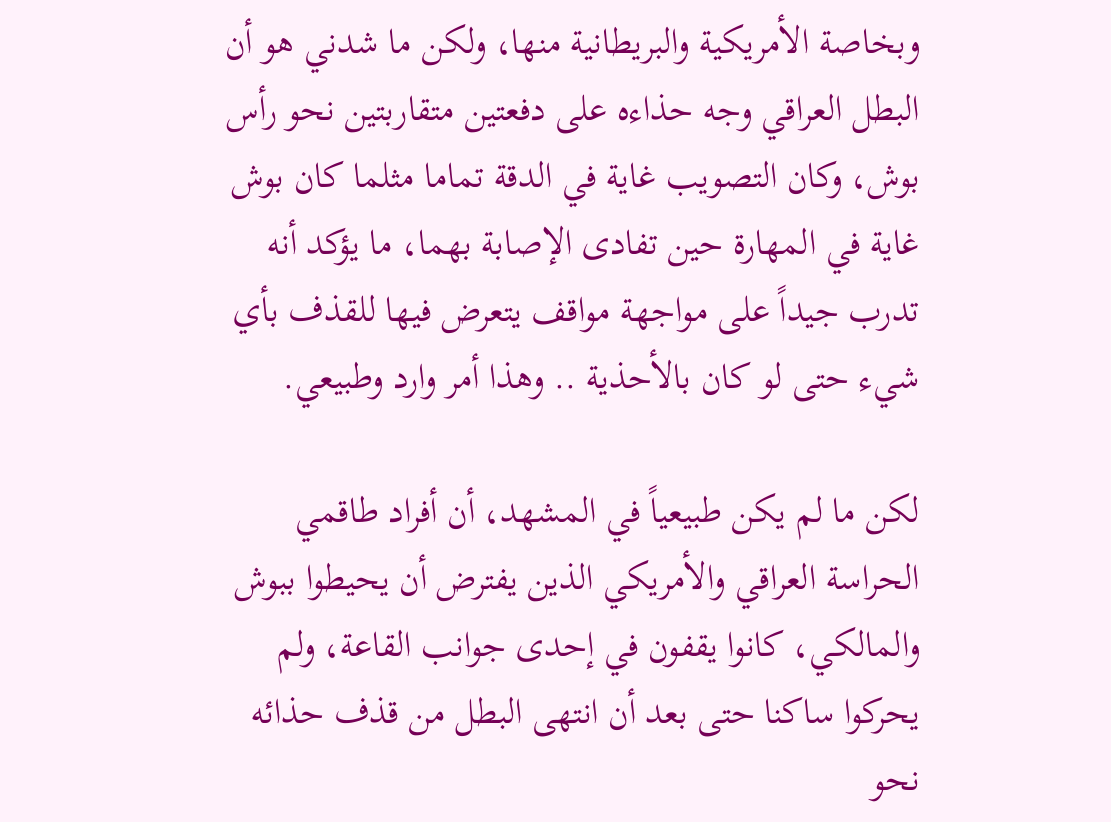وبخاصة الأمريكية والبريطانية منها، ولكن ما شدني هو أن البطل العراقي وجه حذاءه على دفعتين متقاربتين نحو رأس بوش، وكان التصويب غاية في الدقة تماما مثلما كان بوش غاية في المهارة حين تفادى الإصابة بهما، ما يؤكد أنه تدرب جيداً على مواجهة مواقف يتعرض فيها للقذف بأي شيء حتى لو كان بالأحذية .. وهذا أمر وارد وطبيعي.

لكن ما لم يكن طبيعياً في المشهد، أن أفراد طاقمي الحراسة العراقي والأمريكي الذين يفترض أن يحيطوا ببوش والمالكي، كانوا يقفون في إحدى جوانب القاعة، ولم يحركوا ساكنا حتى بعد أن انتهى البطل من قذف حذائه نحو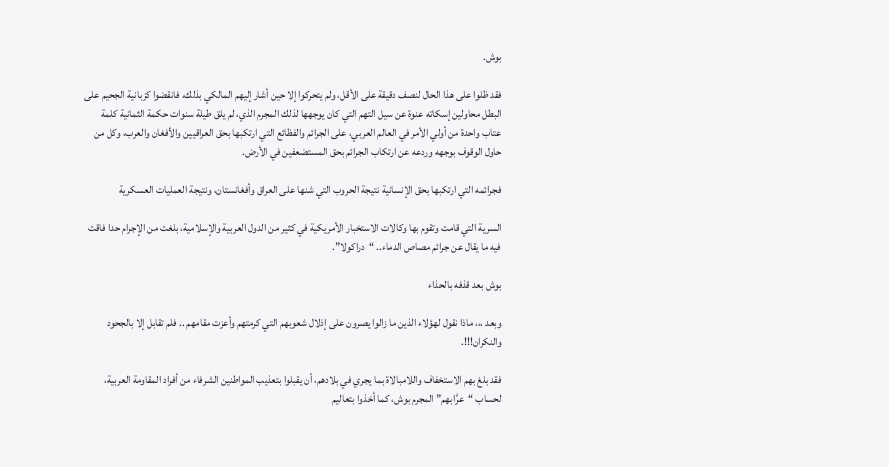بوش.

فقد ظلوا على هذا الحال لنصف دقيقة على الأقل، ولم يتحركوا إلا حين أشار إليهم المالكي بذلك، فانقضوا كزبانية الجحيم على البطل محاولين إسكاته عنوة عن سيل التهم التي كان يوجهها لذلك المجرم الذي، لم يلق طيلة سنوات حكمة الثمانية كلمة عتاب واحدة من أولي الأمر في العالم العربي، على الجرائم والفظائع التي ارتكبها بحق العراقيين والأفغان والعرب، وكل من حاول الوقوف بوجهه وردعه عن ارتكاب الجرائم بحق المستضعفين في الأرض.

فجرائمه التي ارتكبها بحق الإنسانية نتيجة الحروب التي شنها على العراق وأفغانستان، ونتيجة العمليات العسكرية

السرية التي قامت وتقوم بها وكالات الاستخبار الأمريكية في كثير من الدول العربية والإسلامية، بلغت من الإجرام حدا فاقت فيه ما يقال عن جرائم مصاص الدماء.. “دراكولا”.

بوش بعد قذفه بالحذاء

وبعد ،،، ماذا نقول لهؤلاء الذين ما زالوا يصرون على إذلال شعوبهم التي كرمتهم وأعزت مقامهم .. فلم تقابل إلا بالجحود والنكران!!!.

فقد بلغ بهم الاستخفاف واللامبالاة بما يجري في بلادهم، أن يقبلوا بتعذيب المواطنين الشرفاء من أفراد المقاومة العربية، لحساب “عرَّابهم” المجرم بوش، كما أخذوا بتعاليم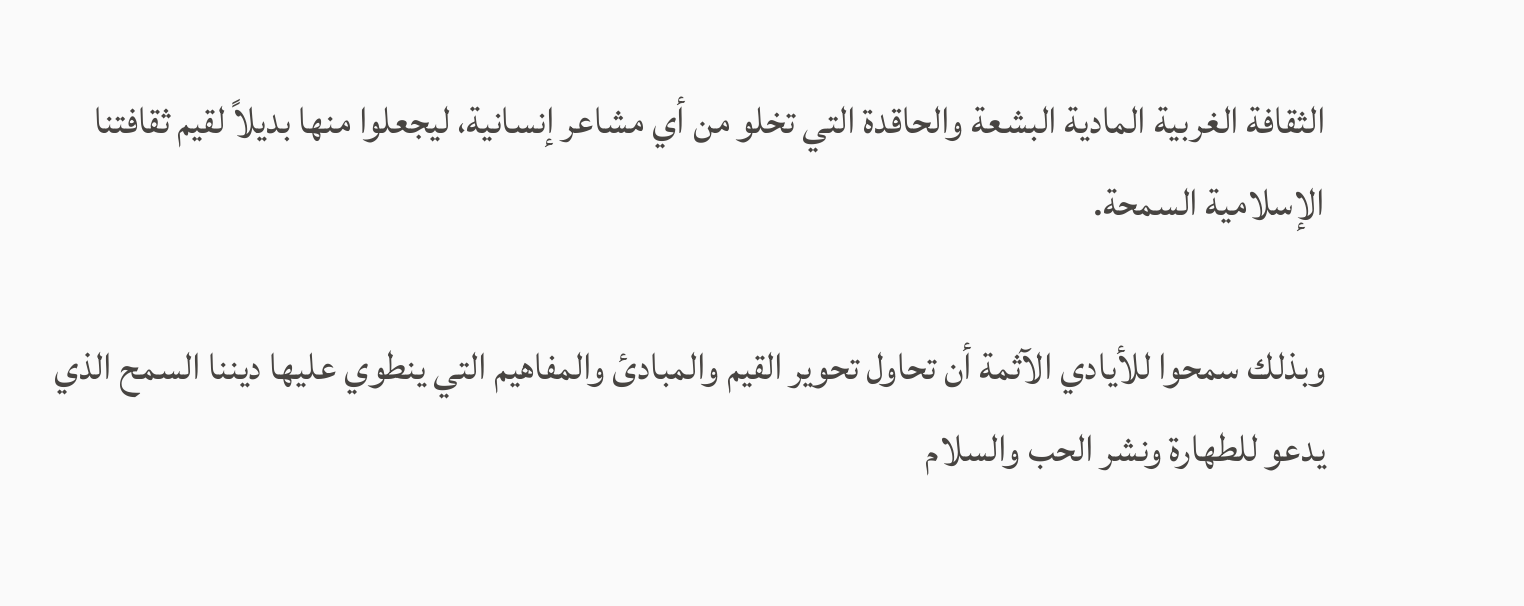الثقافة الغربية المادية البشعة والحاقدة التي تخلو من أي مشاعر إنسانية، ليجعلوا منها بديلاً لقيم ثقافتنا الإسلامية السمحة.

وبذلك سمحوا للأيادي الآثمة أن تحاول تحوير القيم والمبادئ والمفاهيم التي ينطوي عليها ديننا السمح الذي يدعو للطهارة ونشر الحب والسلام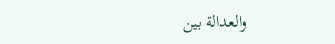والعدالة بين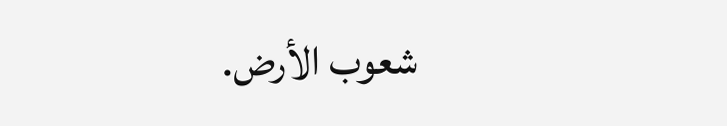شعوب الأرض.